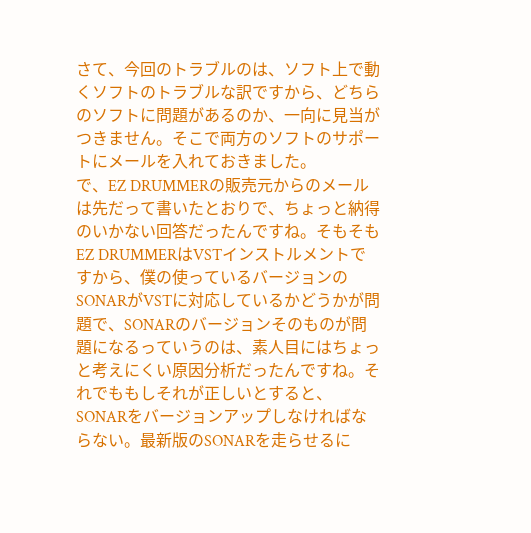さて、今回のトラブルのは、ソフト上で動くソフトのトラブルな訳ですから、どちらのソフトに問題があるのか、一向に見当がつきません。そこで両方のソフトのサポートにメールを入れておきました。
で、EZ DRUMMERの販売元からのメールは先だって書いたとおりで、ちょっと納得のいかない回答だったんですね。そもそもEZ DRUMMERはVSTインストルメントですから、僕の使っているバージョンのSONARがVSTに対応しているかどうかが問題で、SONARのバージョンそのものが問題になるっていうのは、素人目にはちょっと考えにくい原因分析だったんですね。それでももしそれが正しいとすると、SONARをバージョンアップしなければならない。最新版のSONARを走らせるに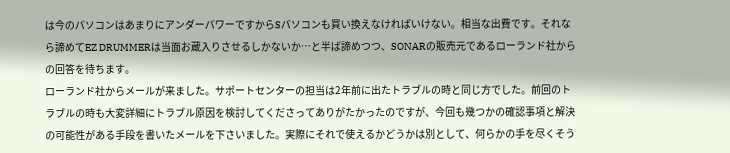は今のパソコンはあまりにアンダーパワーですからSパソコンも買い換えなければいけない。相当な出費です。それなら諦めてEZ DRUMMERは当面お蔵入りさせるしかないか…と半ば諦めつつ、SONARの販売元であるローランド社からの回答を待ちます。
ローランド社からメールが来ました。サポートセンターの担当は2年前に出たトラブルの時と同じ方でした。前回のトラブルの時も大変詳細にトラブル原因を検討してくださってありがたかったのですが、今回も幾つかの確認事項と解決の可能性がある手段を書いたメールを下さいました。実際にそれで使えるかどうかは別として、何らかの手を尽くそう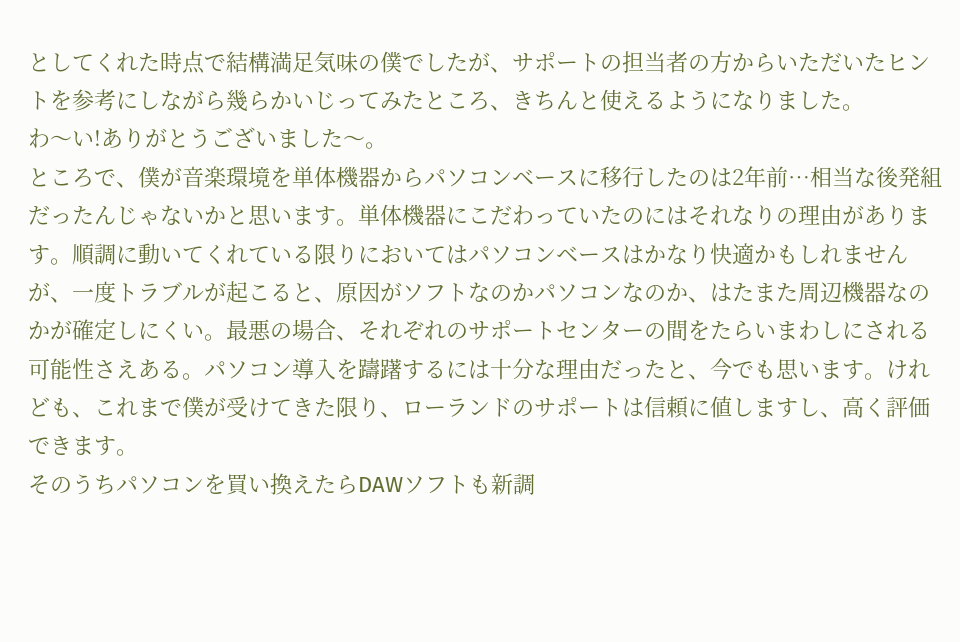としてくれた時点で結構満足気味の僕でしたが、サポートの担当者の方からいただいたヒントを参考にしながら幾らかいじってみたところ、きちんと使えるようになりました。
わ〜い!ありがとうございました〜。
ところで、僕が音楽環境を単体機器からパソコンベースに移行したのは2年前…相当な後発組だったんじゃないかと思います。単体機器にこだわっていたのにはそれなりの理由があります。順調に動いてくれている限りにおいてはパソコンベースはかなり快適かもしれませんが、一度トラブルが起こると、原因がソフトなのかパソコンなのか、はたまた周辺機器なのかが確定しにくい。最悪の場合、それぞれのサポートセンターの間をたらいまわしにされる可能性さえある。パソコン導入を躊躇するには十分な理由だったと、今でも思います。けれども、これまで僕が受けてきた限り、ローランドのサポートは信頼に値しますし、高く評価できます。
そのうちパソコンを買い換えたらDAWソフトも新調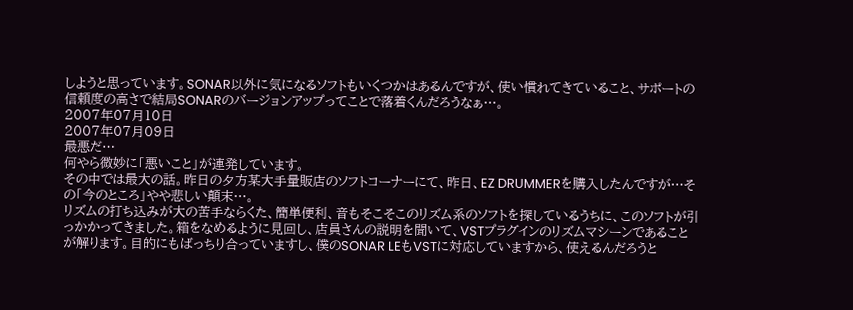しようと思っています。SONAR以外に気になるソフトもいくつかはあるんですが、使い慣れてきていること、サポートの信頼度の高さで結局SONARのバージョンアップってことで落着くんだろうなぁ…。
2007年07月10日
2007年07月09日
最悪だ…
何やら微妙に「悪いこと」が連発しています。
その中では最大の話。昨日の夕方某大手量販店のソフトコーナーにて、昨日、EZ DRUMMERを購入したんですが…その「今のところ」やや悲しい顛末…。
リズムの打ち込みが大の苦手ならくた、簡単便利、音もそこそこのリズム系のソフトを探しているうちに、このソフトが引っかかってきました。箱をなめるように見回し、店員さんの説明を聞いて、VSTプラグインのリズムマシーンであることが解ります。目的にもばっちり合っていますし、僕のSONAR LEもVSTに対応していますから、使えるんだろうと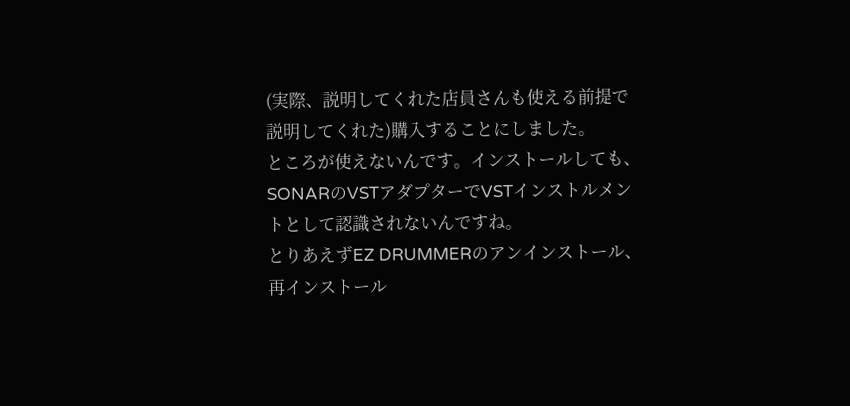(実際、説明してくれた店員さんも使える前提で説明してくれた)購入することにしました。
ところが使えないんです。インストールしても、SONARのVSTアダプターでVSTインストルメントとして認識されないんですね。
とりあえずEZ DRUMMERのアンインストール、再インストール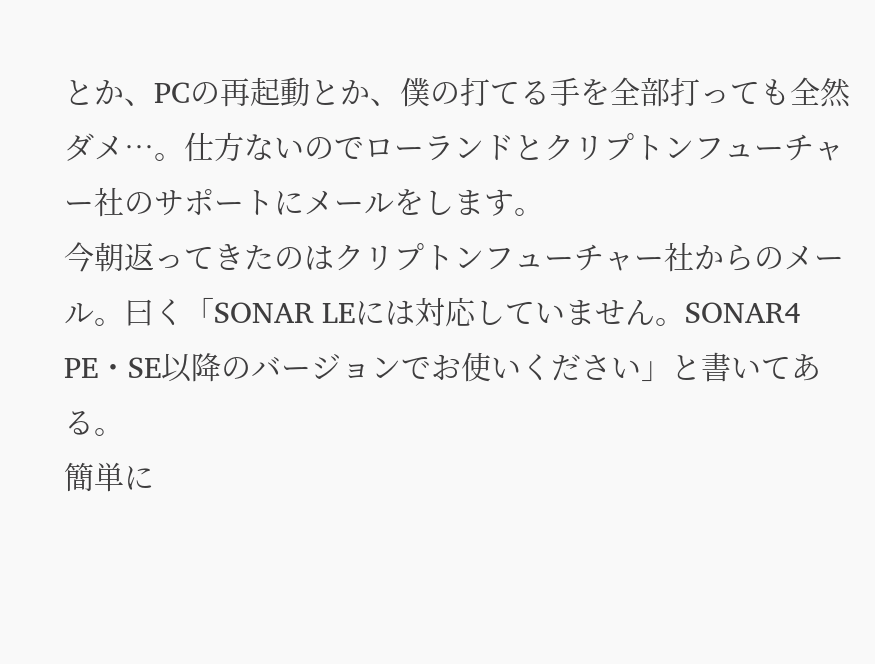とか、PCの再起動とか、僕の打てる手を全部打っても全然ダメ…。仕方ないのでローランドとクリプトンフューチャー社のサポートにメールをします。
今朝返ってきたのはクリプトンフューチャー社からのメール。曰く「SONAR LEには対応していません。SONAR4 PE・SE以降のバージョンでお使いください」と書いてある。
簡単に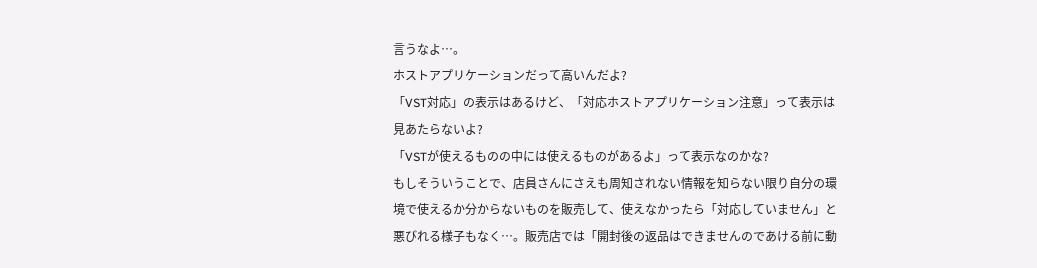言うなよ…。
ホストアプリケーションだって高いんだよ?
「VST対応」の表示はあるけど、「対応ホストアプリケーション注意」って表示は見あたらないよ?
「VSTが使えるものの中には使えるものがあるよ」って表示なのかな?
もしそういうことで、店員さんにさえも周知されない情報を知らない限り自分の環境で使えるか分からないものを販売して、使えなかったら「対応していません」と悪びれる様子もなく…。販売店では「開封後の返品はできませんのであける前に動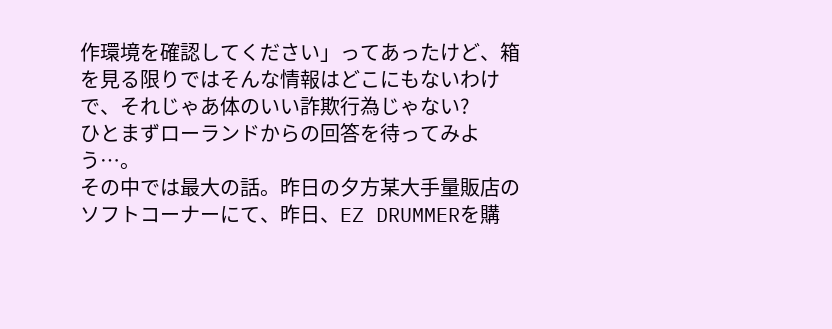作環境を確認してください」ってあったけど、箱を見る限りではそんな情報はどこにもないわけで、それじゃあ体のいい詐欺行為じゃない?
ひとまずローランドからの回答を待ってみよう…。
その中では最大の話。昨日の夕方某大手量販店のソフトコーナーにて、昨日、EZ DRUMMERを購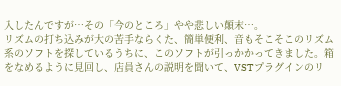入したんですが…その「今のところ」やや悲しい顛末…。
リズムの打ち込みが大の苦手ならくた、簡単便利、音もそこそこのリズム系のソフトを探しているうちに、このソフトが引っかかってきました。箱をなめるように見回し、店員さんの説明を聞いて、VSTプラグインのリ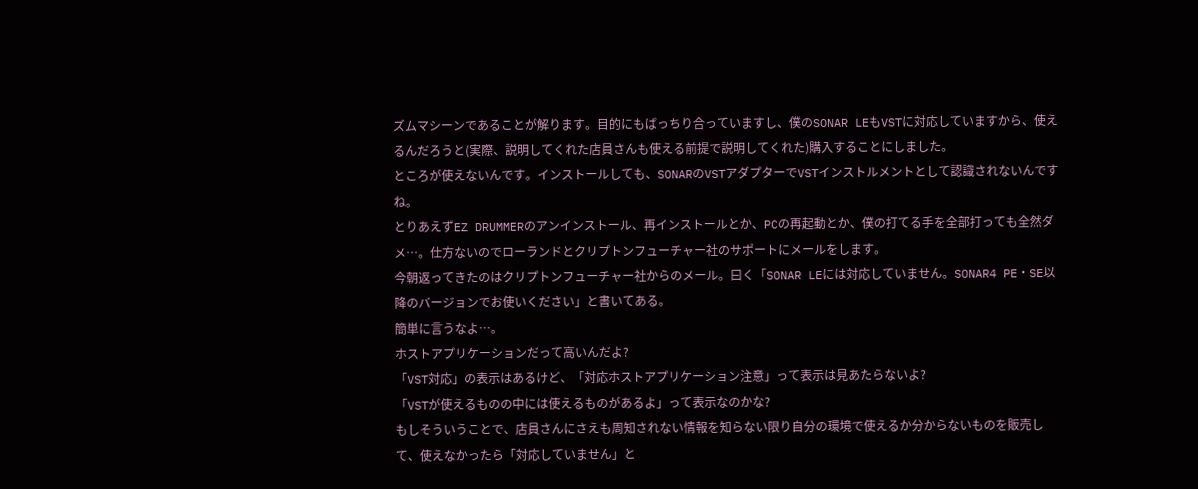ズムマシーンであることが解ります。目的にもばっちり合っていますし、僕のSONAR LEもVSTに対応していますから、使えるんだろうと(実際、説明してくれた店員さんも使える前提で説明してくれた)購入することにしました。
ところが使えないんです。インストールしても、SONARのVSTアダプターでVSTインストルメントとして認識されないんですね。
とりあえずEZ DRUMMERのアンインストール、再インストールとか、PCの再起動とか、僕の打てる手を全部打っても全然ダメ…。仕方ないのでローランドとクリプトンフューチャー社のサポートにメールをします。
今朝返ってきたのはクリプトンフューチャー社からのメール。曰く「SONAR LEには対応していません。SONAR4 PE・SE以降のバージョンでお使いください」と書いてある。
簡単に言うなよ…。
ホストアプリケーションだって高いんだよ?
「VST対応」の表示はあるけど、「対応ホストアプリケーション注意」って表示は見あたらないよ?
「VSTが使えるものの中には使えるものがあるよ」って表示なのかな?
もしそういうことで、店員さんにさえも周知されない情報を知らない限り自分の環境で使えるか分からないものを販売して、使えなかったら「対応していません」と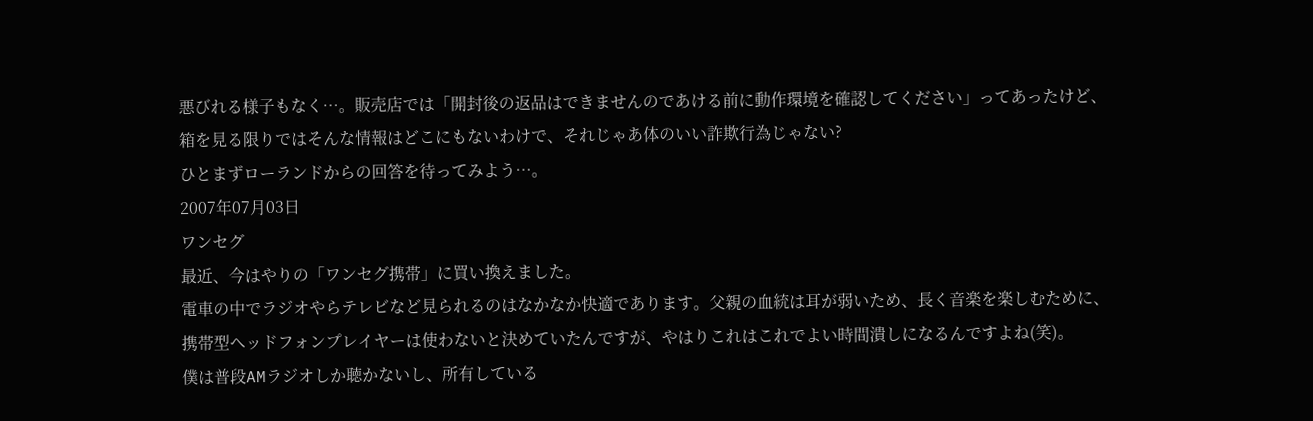悪びれる様子もなく…。販売店では「開封後の返品はできませんのであける前に動作環境を確認してください」ってあったけど、箱を見る限りではそんな情報はどこにもないわけで、それじゃあ体のいい詐欺行為じゃない?
ひとまずローランドからの回答を待ってみよう…。
2007年07月03日
ワンセグ
最近、今はやりの「ワンセグ携帯」に買い換えました。
電車の中でラジオやらテレビなど見られるのはなかなか快適であります。父親の血統は耳が弱いため、長く音楽を楽しむために、携帯型ヘッドフォンプレイヤーは使わないと決めていたんですが、やはりこれはこれでよい時間潰しになるんですよね(笑)。
僕は普段AMラジオしか聴かないし、所有している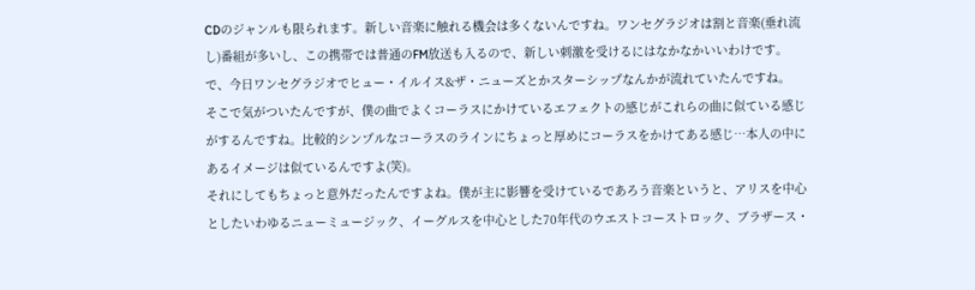CDのジャンルも限られます。新しい音楽に触れる機会は多くないんですね。ワンセグラジオは割と音楽(垂れ流し)番組が多いし、この携帯では普通のFM放送も入るので、新しい刺激を受けるにはなかなかいいわけです。
で、今日ワンセグラジオでヒュー・イルイス&ザ・ニューズとかスターシップなんかが流れていたんですね。
そこで気がついたんですが、僕の曲でよくコーラスにかけているエフェクトの感じがこれらの曲に似ている感じがするんですね。比較的シンプルなコーラスのラインにちょっと厚めにコーラスをかけてある感じ…本人の中にあるイメージは似ているんですよ(笑)。
それにしてもちょっと意外だったんですよね。僕が主に影響を受けているであろう音楽というと、アリスを中心としたいわゆるニューミュージック、イーグルスを中心とした70年代のウエストコーストロック、ブラザース・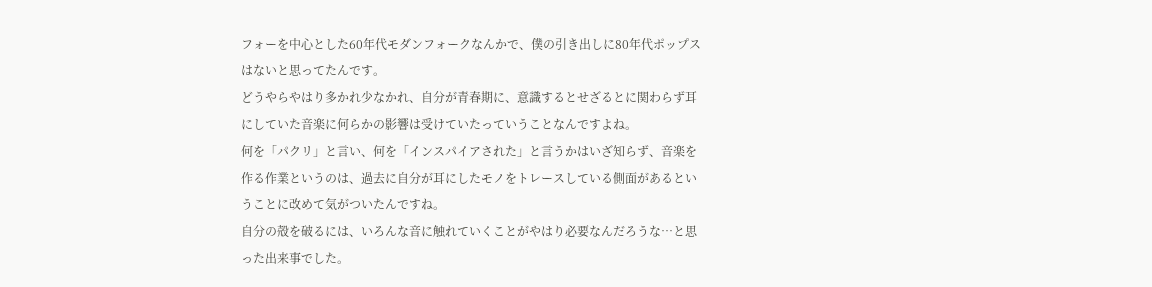フォーを中心とした60年代モダンフォークなんかで、僕の引き出しに80年代ポップスはないと思ってたんです。
どうやらやはり多かれ少なかれ、自分が青春期に、意識するとせざるとに関わらず耳にしていた音楽に何らかの影響は受けていたっていうことなんですよね。
何を「パクリ」と言い、何を「インスパイアされた」と言うかはいざ知らず、音楽を作る作業というのは、過去に自分が耳にしたモノをトレースしている側面があるということに改めて気がついたんですね。
自分の殻を破るには、いろんな音に触れていくことがやはり必要なんだろうな…と思った出来事でした。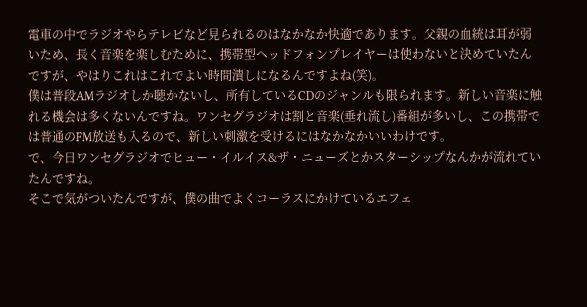電車の中でラジオやらテレビなど見られるのはなかなか快適であります。父親の血統は耳が弱いため、長く音楽を楽しむために、携帯型ヘッドフォンプレイヤーは使わないと決めていたんですが、やはりこれはこれでよい時間潰しになるんですよね(笑)。
僕は普段AMラジオしか聴かないし、所有しているCDのジャンルも限られます。新しい音楽に触れる機会は多くないんですね。ワンセグラジオは割と音楽(垂れ流し)番組が多いし、この携帯では普通のFM放送も入るので、新しい刺激を受けるにはなかなかいいわけです。
で、今日ワンセグラジオでヒュー・イルイス&ザ・ニューズとかスターシップなんかが流れていたんですね。
そこで気がついたんですが、僕の曲でよくコーラスにかけているエフェ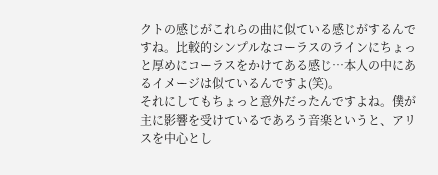クトの感じがこれらの曲に似ている感じがするんですね。比較的シンプルなコーラスのラインにちょっと厚めにコーラスをかけてある感じ…本人の中にあるイメージは似ているんですよ(笑)。
それにしてもちょっと意外だったんですよね。僕が主に影響を受けているであろう音楽というと、アリスを中心とし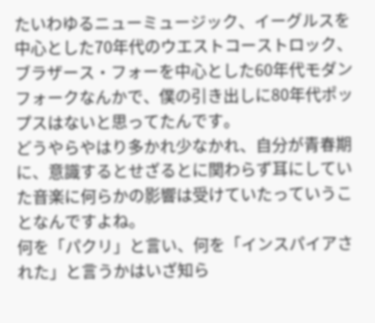たいわゆるニューミュージック、イーグルスを中心とした70年代のウエストコーストロック、ブラザース・フォーを中心とした60年代モダンフォークなんかで、僕の引き出しに80年代ポップスはないと思ってたんです。
どうやらやはり多かれ少なかれ、自分が青春期に、意識するとせざるとに関わらず耳にしていた音楽に何らかの影響は受けていたっていうことなんですよね。
何を「パクリ」と言い、何を「インスパイアされた」と言うかはいざ知ら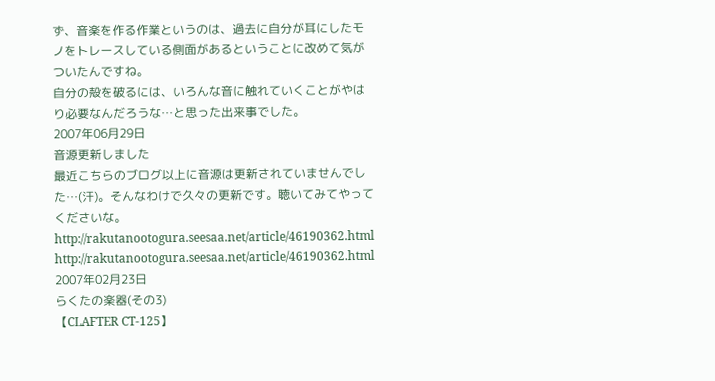ず、音楽を作る作業というのは、過去に自分が耳にしたモノをトレースしている側面があるということに改めて気がついたんですね。
自分の殻を破るには、いろんな音に触れていくことがやはり必要なんだろうな…と思った出来事でした。
2007年06月29日
音源更新しました
最近こちらのブログ以上に音源は更新されていませんでした…(汗)。そんなわけで久々の更新です。聴いてみてやってくださいな。
http://rakutanootogura.seesaa.net/article/46190362.html
http://rakutanootogura.seesaa.net/article/46190362.html
2007年02月23日
らくたの楽器(その3)
【CLAFTER CT-125】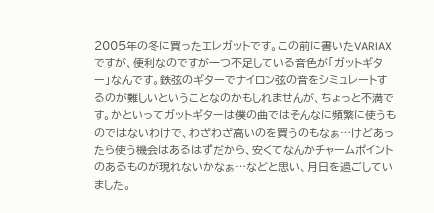2005年の冬に買ったエレガットです。この前に書いたVARIAXですが、便利なのですが一つ不足している音色が「ガットギター」なんです。鉄弦のギターでナイロン弦の音をシミュレートするのが難しいということなのかもしれませんが、ちょっと不満です。かといってガットギターは僕の曲ではそんなに頻繁に使うものではないわけで、わざわざ高いのを買うのもなぁ…けどあったら使う機会はあるはずだから、安くてなんかチャームポイントのあるものが現れないかなぁ…などと思い、月日を過ごしていました。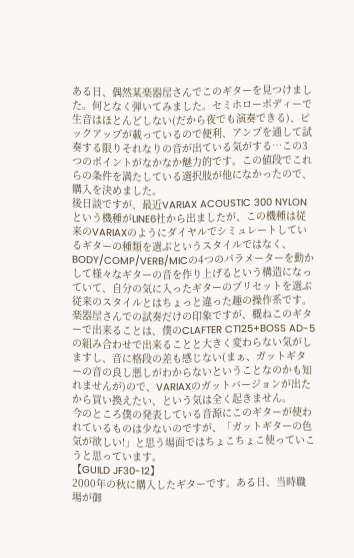ある日、偶然某楽器屋さんでこのギターを見つけました。何となく弾いてみました。セミホローボディーで生音はほとんどしない(だから夜でも演奏できる)、ピックアップが載っているので便利、アンプを通して試奏する限りそれなりの音が出ている気がする…この3つのポイントがなかなか魅力的です。この値段でこれらの条件を満たしている選択肢が他になかったので、購入を決めました。
後日談ですが、最近VARIAX ACOUSTIC 300 NYLONという機種がLINE6社から出ましたが、この機種は従来のVARIAXのようにダイヤルでシミュレートしているギターの種類を選ぶというスタイルではなく、BODY/COMP/VERB/MICの4つのパラメーターを動かして様々なギターの音を作り上げるという構造になっていて、自分の気に入ったギターのプリセットを選ぶ従来のスタイルとはちょっと違った趣の操作系です。楽器屋さんでの試奏だけの印象ですが、概ねこのギターで出来ることは、僕のCLAFTER CT125+BOSS AD-5の組み合わせで出来ることと大きく変わらない気がしますし、音に格段の差も感じない(まぁ、ガットギターの音の良し悪しがわからないということなのかも知れませんが)ので、VARIAXのガットバージョンが出たから買い換えたい、という気は全く起きません。
今のところ僕の発表している音源にこのギターが使われているものは少ないのですが、「ガットギターの色気が欲しい!」と思う場面ではちょこちょこ使っていこうと思っています。
【GUILD JF30-12】
2000年の秋に購入したギターです。ある日、当時職場が御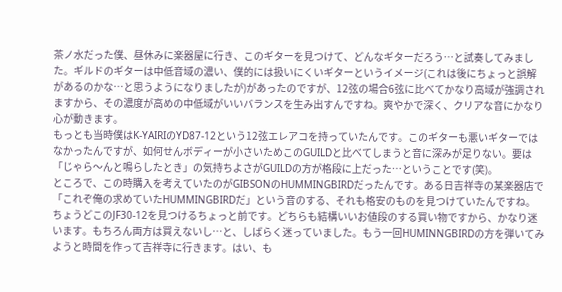茶ノ水だった僕、昼休みに楽器屋に行き、このギターを見つけて、どんなギターだろう…と試奏してみました。ギルドのギターは中低音域の濃い、僕的には扱いにくいギターというイメージ(これは後にちょっと誤解があるのかな…と思うようになりましたが)があったのですが、12弦の場合6弦に比べてかなり高域が強調されますから、その濃度が高めの中低域がいいバランスを生み出すんですね。爽やかで深く、クリアな音にかなり心が動きます。
もっとも当時僕はK-YAIRIのYD87-12という12弦エレアコを持っていたんです。このギターも悪いギターではなかったんですが、如何せんボディーが小さいためこのGUILDと比べてしまうと音に深みが足りない。要は「じゃら〜んと鳴らしたとき」の気持ちよさがGUILDの方が格段に上だった…ということです(笑)。
ところで、この時購入を考えていたのがGIBSONのHUMMINGBIRDだったんです。ある日吉祥寺の某楽器店で「これぞ俺の求めていたHUMMINGBIRDだ」という音のする、それも格安のものを見つけていたんですね。ちょうどこのJF30-12を見つけるちょっと前です。どちらも結構いいお値段のする買い物ですから、かなり迷います。もちろん両方は買えないし…と、しばらく迷っていました。もう一回HUMINNGBIRDの方を弾いてみようと時間を作って吉祥寺に行きます。はい、も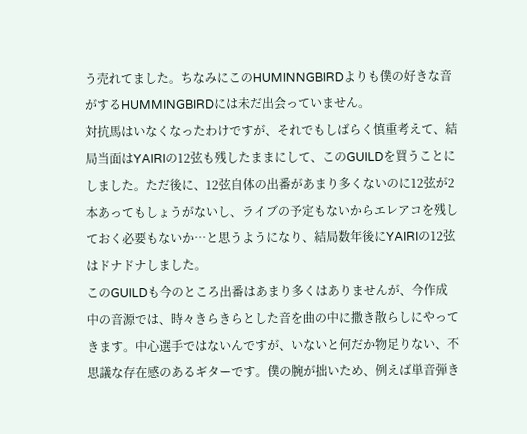う売れてました。ちなみにこのHUMINNGBIRDよりも僕の好きな音がするHUMMINGBIRDには未だ出会っていません。
対抗馬はいなくなったわけですが、それでもしばらく慎重考えて、結局当面はYAIRIの12弦も残したままにして、このGUILDを買うことにしました。ただ後に、12弦自体の出番があまり多くないのに12弦が2本あってもしょうがないし、ライブの予定もないからエレアコを残しておく必要もないか…と思うようになり、結局数年後にYAIRIの12弦はドナドナしました。
このGUILDも今のところ出番はあまり多くはありませんが、今作成中の音源では、時々きらきらとした音を曲の中に撒き散らしにやってきます。中心選手ではないんですが、いないと何だか物足りない、不思議な存在感のあるギターです。僕の腕が拙いため、例えば単音弾き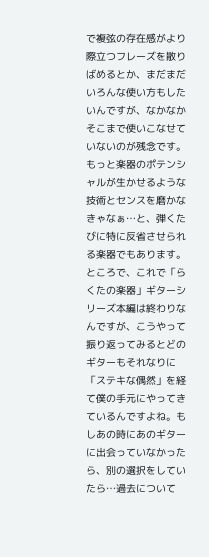で複弦の存在感がより際立つフレーズを散りばめるとか、まだまだいろんな使い方もしたいんですが、なかなかそこまで使いこなせていないのが残念です。もっと楽器のポテンシャルが生かせるような技術とセンスを磨かなきゃなぁ…と、弾くたびに特に反省させられる楽器でもあります。
ところで、これで「らくたの楽器」ギターシリーズ本編は終わりなんですが、こうやって振り返ってみるとどのギターもそれなりに「ステキな偶然」を経て僕の手元にやってきているんですよね。もしあの時にあのギターに出会っていなかったら、別の選択をしていたら…過去について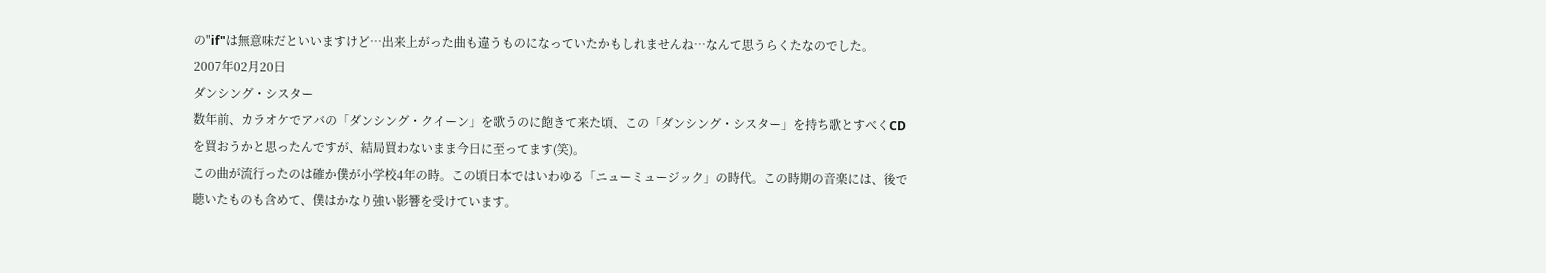の"if"は無意味だといいますけど…出来上がった曲も違うものになっていたかもしれませんね…なんて思うらくたなのでした。
2007年02月20日
ダンシング・シスター
数年前、カラオケでアバの「ダンシング・クイーン」を歌うのに飽きて来た頃、この「ダンシング・シスター」を持ち歌とすべくCDを買おうかと思ったんですが、結局買わないまま今日に至ってます(笑)。
この曲が流行ったのは確か僕が小学校4年の時。この頃日本ではいわゆる「ニューミュージック」の時代。この時期の音楽には、後で聴いたものも含めて、僕はかなり強い影響を受けています。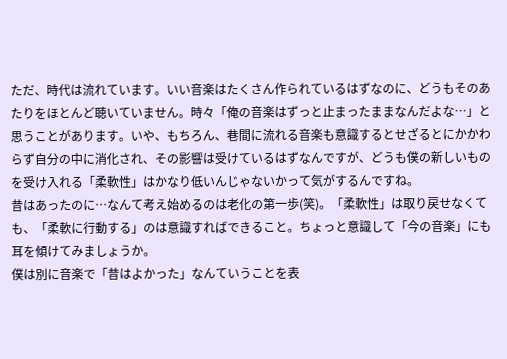ただ、時代は流れています。いい音楽はたくさん作られているはずなのに、どうもそのあたりをほとんど聴いていません。時々「俺の音楽はずっと止まったままなんだよな…」と思うことがあります。いや、もちろん、巷間に流れる音楽も意識するとせざるとにかかわらず自分の中に消化され、その影響は受けているはずなんですが、どうも僕の新しいものを受け入れる「柔軟性」はかなり低いんじゃないかって気がするんですね。
昔はあったのに…なんて考え始めるのは老化の第一歩(笑)。「柔軟性」は取り戻せなくても、「柔軟に行動する」のは意識すればできること。ちょっと意識して「今の音楽」にも耳を傾けてみましょうか。
僕は別に音楽で「昔はよかった」なんていうことを表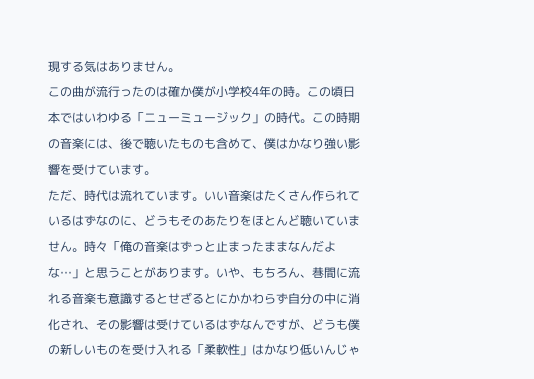現する気はありません。
この曲が流行ったのは確か僕が小学校4年の時。この頃日本ではいわゆる「ニューミュージック」の時代。この時期の音楽には、後で聴いたものも含めて、僕はかなり強い影響を受けています。
ただ、時代は流れています。いい音楽はたくさん作られているはずなのに、どうもそのあたりをほとんど聴いていません。時々「俺の音楽はずっと止まったままなんだよな…」と思うことがあります。いや、もちろん、巷間に流れる音楽も意識するとせざるとにかかわらず自分の中に消化され、その影響は受けているはずなんですが、どうも僕の新しいものを受け入れる「柔軟性」はかなり低いんじゃ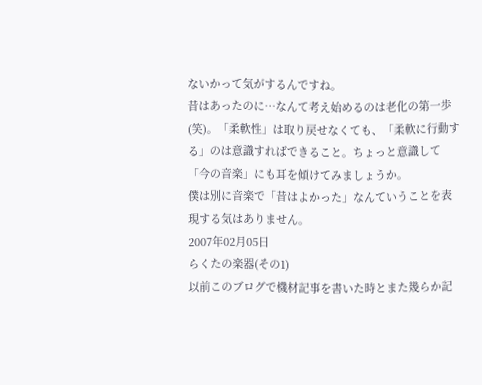ないかって気がするんですね。
昔はあったのに…なんて考え始めるのは老化の第一歩(笑)。「柔軟性」は取り戻せなくても、「柔軟に行動する」のは意識すればできること。ちょっと意識して「今の音楽」にも耳を傾けてみましょうか。
僕は別に音楽で「昔はよかった」なんていうことを表現する気はありません。
2007年02月05日
らくたの楽器(その1)
以前このブログで機材記事を書いた時とまた幾らか記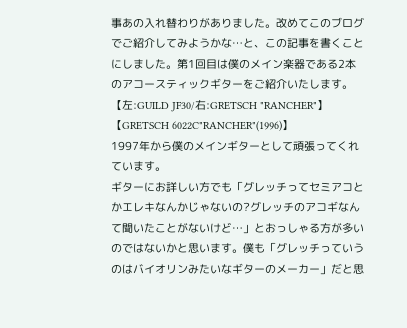事あの入れ替わりがありました。改めてこのブログでご紹介してみようかな…と、この記事を書くことにしました。第1回目は僕のメイン楽器である2本のアコースティックギターをご紹介いたします。
【左:GUILD JF30/右:GRETSCH "RANCHER"】
【GRETSCH 6022C"RANCHER"(1996)】
1997年から僕のメインギターとして頑張ってくれています。
ギターにお詳しい方でも「グレッチってセミアコとかエレキなんかじゃないの?グレッチのアコギなんて聞いたことがないけど…」とおっしゃる方が多いのではないかと思います。僕も「グレッチっていうのはバイオリンみたいなギターのメーカー」だと思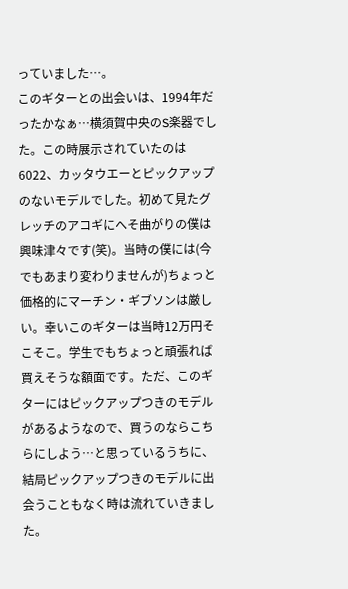っていました…。
このギターとの出会いは、1994年だったかなぁ…横須賀中央のS楽器でした。この時展示されていたのは6022、カッタウエーとピックアップのないモデルでした。初めて見たグレッチのアコギにへそ曲がりの僕は興味津々です(笑)。当時の僕には(今でもあまり変わりませんが)ちょっと価格的にマーチン・ギブソンは厳しい。幸いこのギターは当時12万円そこそこ。学生でもちょっと頑張れば買えそうな額面です。ただ、このギターにはピックアップつきのモデルがあるようなので、買うのならこちらにしよう…と思っているうちに、結局ピックアップつきのモデルに出会うこともなく時は流れていきました。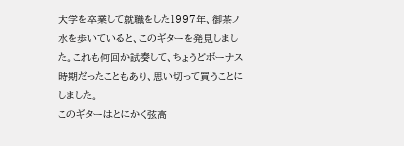大学を卒業して就職をした1997年、御茶ノ水を歩いていると、このギターを発見しました。これも何回か試奏して、ちょうどボーナス時期だったこともあり、思い切って買うことにしました。
このギターはとにかく弦高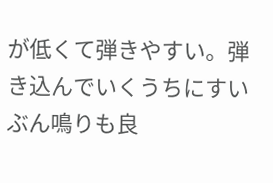が低くて弾きやすい。弾き込んでいくうちにすいぶん鳴りも良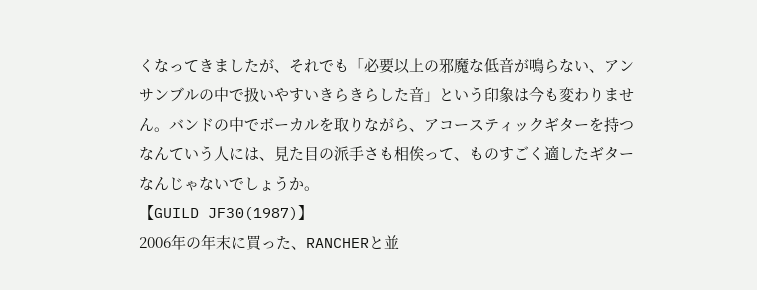くなってきましたが、それでも「必要以上の邪魔な低音が鳴らない、アンサンブルの中で扱いやすいきらきらした音」という印象は今も変わりません。バンドの中でボーカルを取りながら、アコースティックギターを持つなんていう人には、見た目の派手さも相俟って、ものすごく適したギターなんじゃないでしょうか。
【GUILD JF30(1987)】
2006年の年末に買った、RANCHERと並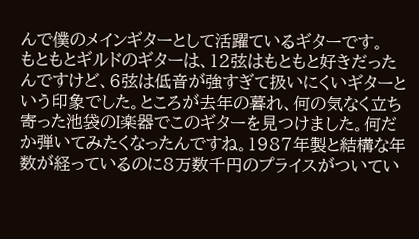んで僕のメインギターとして活躍ているギターです。
もともとギルドのギターは、12弦はもともと好きだったんですけど、6弦は低音が強すぎて扱いにくいギターという印象でした。ところが去年の暮れ、何の気なく立ち寄った池袋のI楽器でこのギターを見つけました。何だか弾いてみたくなったんですね。1987年製と結構な年数が経っているのに8万数千円のプライスがついてい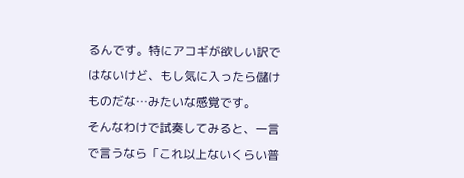るんです。特にアコギが欲しい訳ではないけど、もし気に入ったら儲けものだな…みたいな感覚です。
そんなわけで試奏してみると、一言で言うなら「これ以上ないくらい普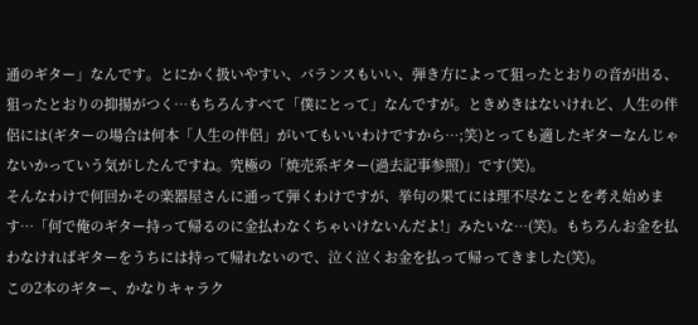通のギター」なんです。とにかく扱いやすい、バランスもいい、弾き方によって狙ったとおりの音が出る、狙ったとおりの抑揚がつく…もちろんすべて「僕にとって」なんですが。ときめきはないけれど、人生の伴侶には(ギターの場合は何本「人生の伴侶」がいてもいいわけですから…;笑)とっても適したギターなんじゃないかっていう気がしたんですね。究極の「焼売系ギター(過去記事参照)」です(笑)。
そんなわけで何回かその楽器屋さんに通って弾くわけですが、挙句の果てには理不尽なことを考え始めます…「何で俺のギター持って帰るのに金払わなくちゃいけないんだよ!」みたいな…(笑)。もちろんお金を払わなければギターをうちには持って帰れないので、泣く泣くお金を払って帰ってきました(笑)。
この2本のギター、かなりキャラク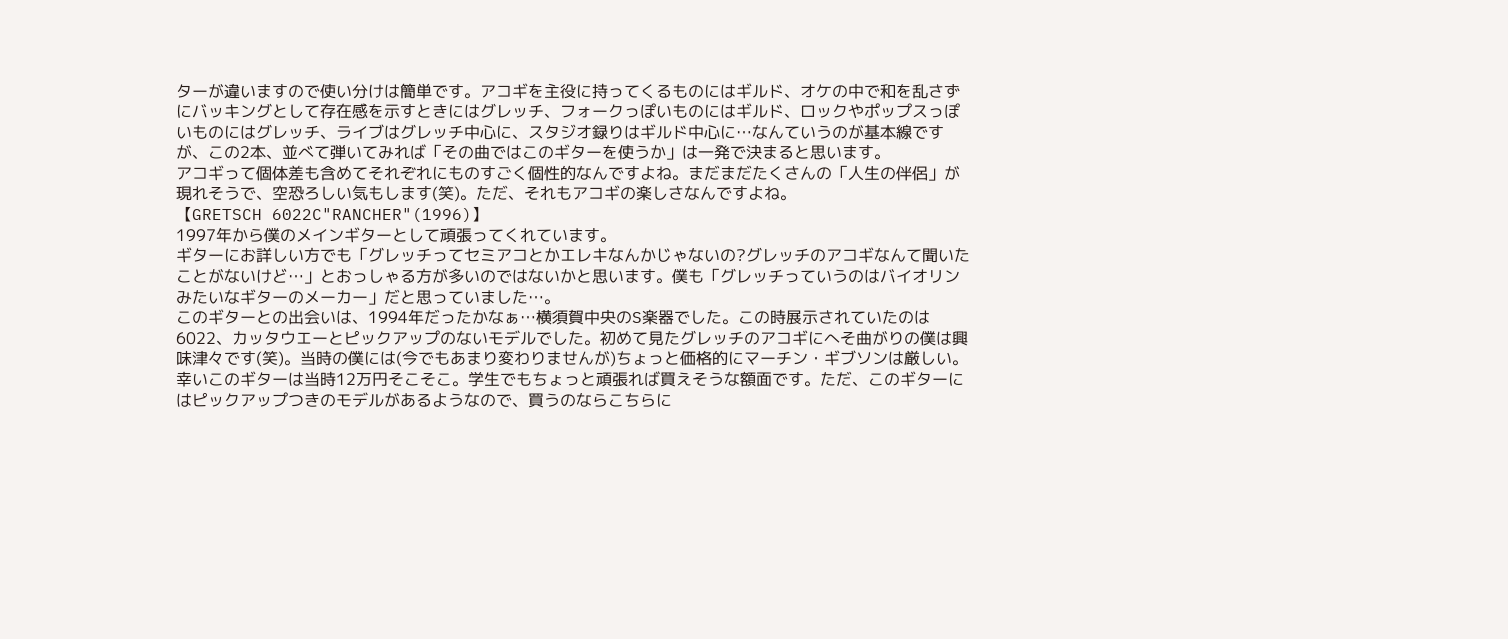ターが違いますので使い分けは簡単です。アコギを主役に持ってくるものにはギルド、オケの中で和を乱さずにバッキングとして存在感を示すときにはグレッチ、フォークっぽいものにはギルド、ロックやポップスっぽいものにはグレッチ、ライブはグレッチ中心に、スタジオ録りはギルド中心に…なんていうのが基本線ですが、この2本、並べて弾いてみれば「その曲ではこのギターを使うか」は一発で決まると思います。
アコギって個体差も含めてそれぞれにものすごく個性的なんですよね。まだまだたくさんの「人生の伴侶」が現れそうで、空恐ろしい気もします(笑)。ただ、それもアコギの楽しさなんですよね。
【GRETSCH 6022C"RANCHER"(1996)】
1997年から僕のメインギターとして頑張ってくれています。
ギターにお詳しい方でも「グレッチってセミアコとかエレキなんかじゃないの?グレッチのアコギなんて聞いたことがないけど…」とおっしゃる方が多いのではないかと思います。僕も「グレッチっていうのはバイオリンみたいなギターのメーカー」だと思っていました…。
このギターとの出会いは、1994年だったかなぁ…横須賀中央のS楽器でした。この時展示されていたのは6022、カッタウエーとピックアップのないモデルでした。初めて見たグレッチのアコギにへそ曲がりの僕は興味津々です(笑)。当時の僕には(今でもあまり変わりませんが)ちょっと価格的にマーチン・ギブソンは厳しい。幸いこのギターは当時12万円そこそこ。学生でもちょっと頑張れば買えそうな額面です。ただ、このギターにはピックアップつきのモデルがあるようなので、買うのならこちらに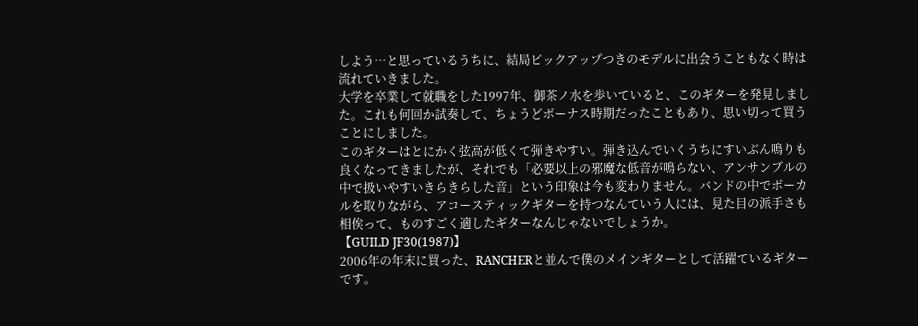しよう…と思っているうちに、結局ピックアップつきのモデルに出会うこともなく時は流れていきました。
大学を卒業して就職をした1997年、御茶ノ水を歩いていると、このギターを発見しました。これも何回か試奏して、ちょうどボーナス時期だったこともあり、思い切って買うことにしました。
このギターはとにかく弦高が低くて弾きやすい。弾き込んでいくうちにすいぶん鳴りも良くなってきましたが、それでも「必要以上の邪魔な低音が鳴らない、アンサンブルの中で扱いやすいきらきらした音」という印象は今も変わりません。バンドの中でボーカルを取りながら、アコースティックギターを持つなんていう人には、見た目の派手さも相俟って、ものすごく適したギターなんじゃないでしょうか。
【GUILD JF30(1987)】
2006年の年末に買った、RANCHERと並んで僕のメインギターとして活躍ているギターです。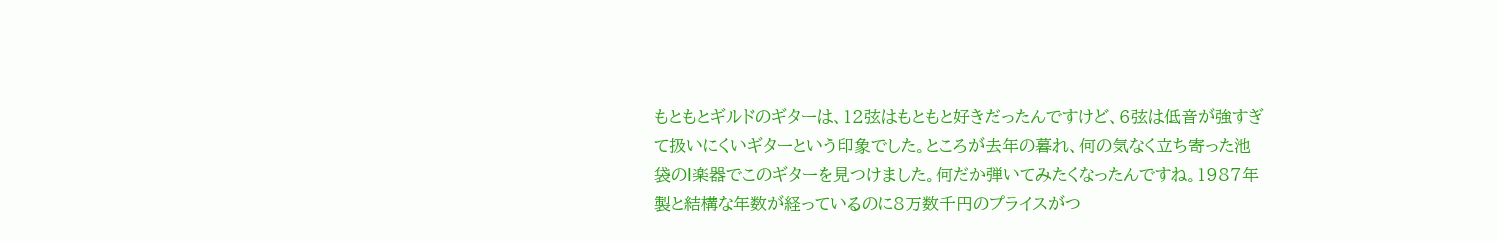もともとギルドのギターは、12弦はもともと好きだったんですけど、6弦は低音が強すぎて扱いにくいギターという印象でした。ところが去年の暮れ、何の気なく立ち寄った池袋のI楽器でこのギターを見つけました。何だか弾いてみたくなったんですね。1987年製と結構な年数が経っているのに8万数千円のプライスがつ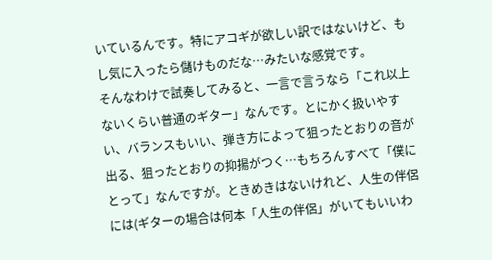いているんです。特にアコギが欲しい訳ではないけど、もし気に入ったら儲けものだな…みたいな感覚です。
そんなわけで試奏してみると、一言で言うなら「これ以上ないくらい普通のギター」なんです。とにかく扱いやすい、バランスもいい、弾き方によって狙ったとおりの音が出る、狙ったとおりの抑揚がつく…もちろんすべて「僕にとって」なんですが。ときめきはないけれど、人生の伴侶には(ギターの場合は何本「人生の伴侶」がいてもいいわ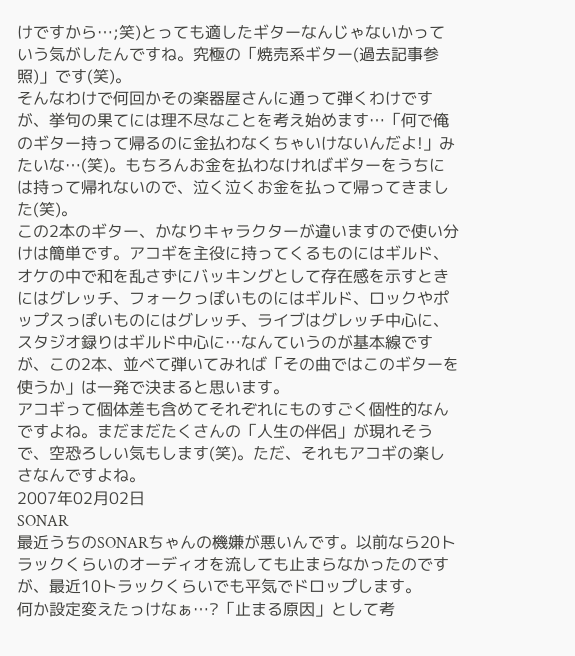けですから…;笑)とっても適したギターなんじゃないかっていう気がしたんですね。究極の「焼売系ギター(過去記事参照)」です(笑)。
そんなわけで何回かその楽器屋さんに通って弾くわけですが、挙句の果てには理不尽なことを考え始めます…「何で俺のギター持って帰るのに金払わなくちゃいけないんだよ!」みたいな…(笑)。もちろんお金を払わなければギターをうちには持って帰れないので、泣く泣くお金を払って帰ってきました(笑)。
この2本のギター、かなりキャラクターが違いますので使い分けは簡単です。アコギを主役に持ってくるものにはギルド、オケの中で和を乱さずにバッキングとして存在感を示すときにはグレッチ、フォークっぽいものにはギルド、ロックやポップスっぽいものにはグレッチ、ライブはグレッチ中心に、スタジオ録りはギルド中心に…なんていうのが基本線ですが、この2本、並べて弾いてみれば「その曲ではこのギターを使うか」は一発で決まると思います。
アコギって個体差も含めてそれぞれにものすごく個性的なんですよね。まだまだたくさんの「人生の伴侶」が現れそうで、空恐ろしい気もします(笑)。ただ、それもアコギの楽しさなんですよね。
2007年02月02日
SONAR
最近うちのSONARちゃんの機嫌が悪いんです。以前なら20トラックくらいのオーディオを流しても止まらなかったのですが、最近10トラックくらいでも平気でドロップします。
何か設定変えたっけなぁ…?「止まる原因」として考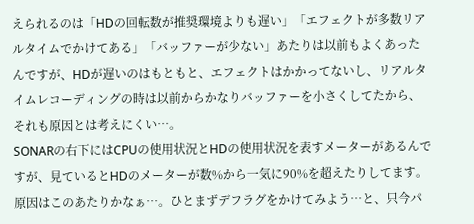えられるのは「HDの回転数が推奨環境よりも遅い」「エフェクトが多数リアルタイムでかけてある」「バッファーが少ない」あたりは以前もよくあったんですが、HDが遅いのはもともと、エフェクトはかかってないし、リアルタイムレコーディングの時は以前からかなりバッファーを小さくしてたから、それも原因とは考えにくい…。
SONARの右下にはCPUの使用状況とHDの使用状況を表すメーターがあるんですが、見ているとHDのメーターが数%から一気に90%を超えたりしてます。原因はこのあたりかなぁ…。ひとまずデフラグをかけてみよう…と、只今パ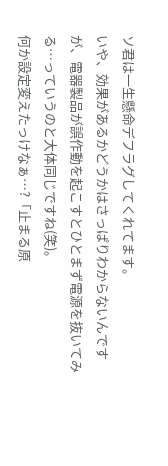ソ君は一生懸命デフラグしてくれてます。
いや、効果があるかどうかはさっぱりわからないんですが、電器製品が誤作動を起こすとひとまず電源を抜いてみる…っていうのと大体同じですね(笑)。
何か設定変えたっけなぁ…?「止まる原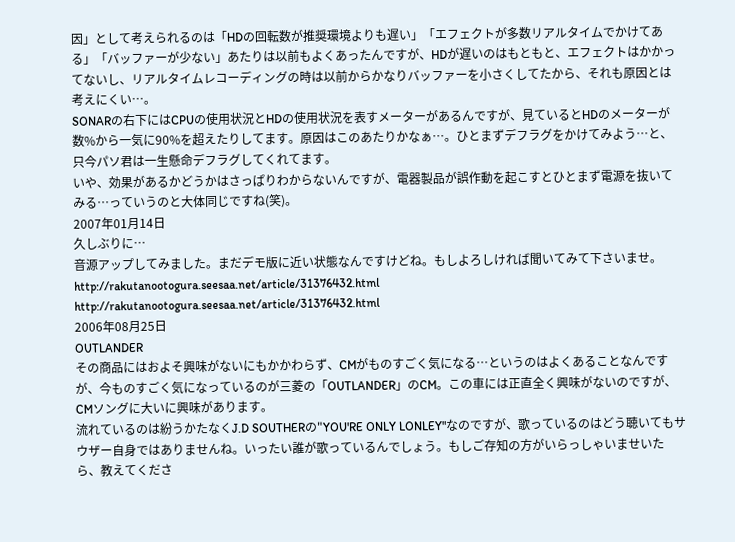因」として考えられるのは「HDの回転数が推奨環境よりも遅い」「エフェクトが多数リアルタイムでかけてある」「バッファーが少ない」あたりは以前もよくあったんですが、HDが遅いのはもともと、エフェクトはかかってないし、リアルタイムレコーディングの時は以前からかなりバッファーを小さくしてたから、それも原因とは考えにくい…。
SONARの右下にはCPUの使用状況とHDの使用状況を表すメーターがあるんですが、見ているとHDのメーターが数%から一気に90%を超えたりしてます。原因はこのあたりかなぁ…。ひとまずデフラグをかけてみよう…と、只今パソ君は一生懸命デフラグしてくれてます。
いや、効果があるかどうかはさっぱりわからないんですが、電器製品が誤作動を起こすとひとまず電源を抜いてみる…っていうのと大体同じですね(笑)。
2007年01月14日
久しぶりに…
音源アップしてみました。まだデモ版に近い状態なんですけどね。もしよろしければ聞いてみて下さいませ。
http://rakutanootogura.seesaa.net/article/31376432.html
http://rakutanootogura.seesaa.net/article/31376432.html
2006年08月25日
OUTLANDER
その商品にはおよそ興味がないにもかかわらず、CMがものすごく気になる…というのはよくあることなんですが、今ものすごく気になっているのが三菱の「OUTLANDER」のCM。この車には正直全く興味がないのですが、CMソングに大いに興味があります。
流れているのは紛うかたなくJ.D SOUTHERの"YOU'RE ONLY LONLEY"なのですが、歌っているのはどう聴いてもサウザー自身ではありませんね。いったい誰が歌っているんでしょう。もしご存知の方がいらっしゃいませいたら、教えてくださ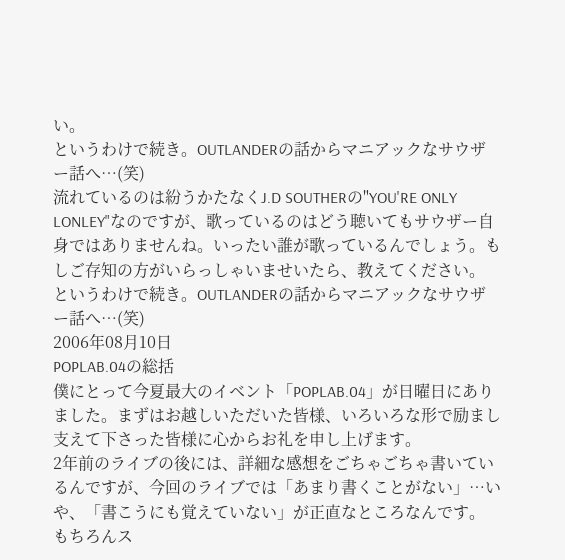い。
というわけで続き。OUTLANDERの話からマニアックなサウザー話へ…(笑)
流れているのは紛うかたなくJ.D SOUTHERの"YOU'RE ONLY LONLEY"なのですが、歌っているのはどう聴いてもサウザー自身ではありませんね。いったい誰が歌っているんでしょう。もしご存知の方がいらっしゃいませいたら、教えてください。
というわけで続き。OUTLANDERの話からマニアックなサウザー話へ…(笑)
2006年08月10日
POPLAB.04の総括
僕にとって今夏最大のイベント「POPLAB.04」が日曜日にありました。まずはお越しいただいた皆様、いろいろな形で励まし支えて下さった皆様に心からお礼を申し上げます。
2年前のライブの後には、詳細な感想をごちゃごちゃ書いているんですが、今回のライブでは「あまり書くことがない」…いや、「書こうにも覚えていない」が正直なところなんです。
もちろんス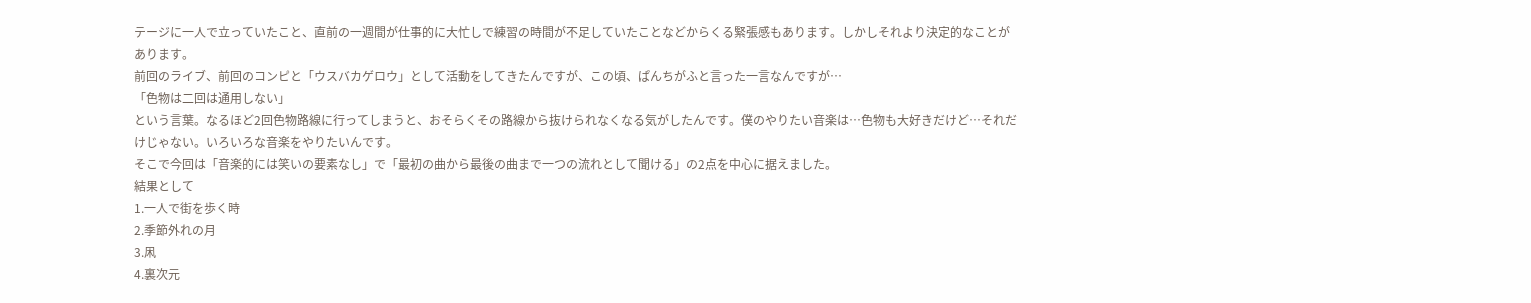テージに一人で立っていたこと、直前の一週間が仕事的に大忙しで練習の時間が不足していたことなどからくる緊張感もあります。しかしそれより決定的なことがあります。
前回のライブ、前回のコンピと「ウスバカゲロウ」として活動をしてきたんですが、この頃、ぱんちがふと言った一言なんですが…
「色物は二回は通用しない」
という言葉。なるほど2回色物路線に行ってしまうと、おそらくその路線から抜けられなくなる気がしたんです。僕のやりたい音楽は…色物も大好きだけど…それだけじゃない。いろいろな音楽をやりたいんです。
そこで今回は「音楽的には笑いの要素なし」で「最初の曲から最後の曲まで一つの流れとして聞ける」の2点を中心に据えました。
結果として
1.一人で街を歩く時
2.季節外れの月
3.凩
4.裏次元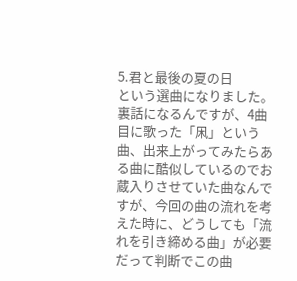5.君と最後の夏の日
という選曲になりました。
裏話になるんですが、4曲目に歌った「凩」という曲、出来上がってみたらある曲に酷似しているのでお蔵入りさせていた曲なんですが、今回の曲の流れを考えた時に、どうしても「流れを引き締める曲」が必要だって判断でこの曲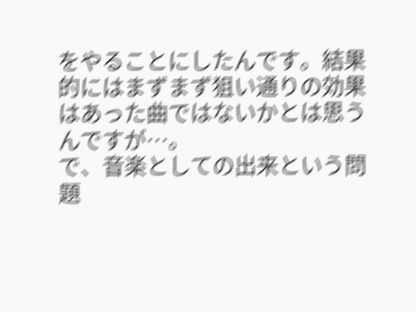をやることにしたんです。結果的にはまずまず狙い通りの効果はあった曲ではないかとは思うんですが…。
で、音楽としての出来という問題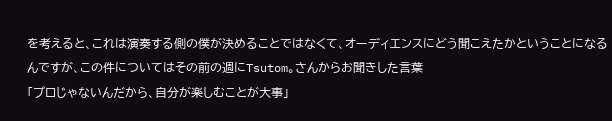を考えると、これは演奏する側の僕が決めることではなくて、オーディエンスにどう聞こえたかということになるんですが、この件についてはその前の週にTsutom。さんからお聞きした言葉
「プロじゃないんだから、自分が楽しむことが大事」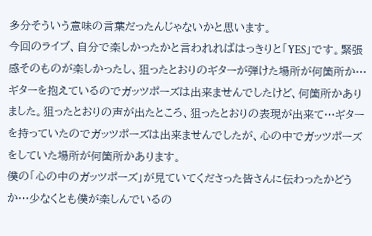多分そういう意味の言葉だったんじゃないかと思います。
今回のライブ、自分で楽しかったかと言われればはっきりと「YES」です。緊張感そのものが楽しかったし、狙ったとおりのギターが弾けた場所が何箇所か…ギターを抱えているのでガッツポーズは出来ませんでしたけど、何箇所かありました。狙ったとおりの声が出たところ、狙ったとおりの表現が出来て…ギターを持っていたのでガッツポーズは出来ませんでしたが、心の中でガッツポーズをしていた場所が何箇所かあります。
僕の「心の中のガッツポーズ」が見ていてくださった皆さんに伝わったかどうか…少なくとも僕が楽しんでいるの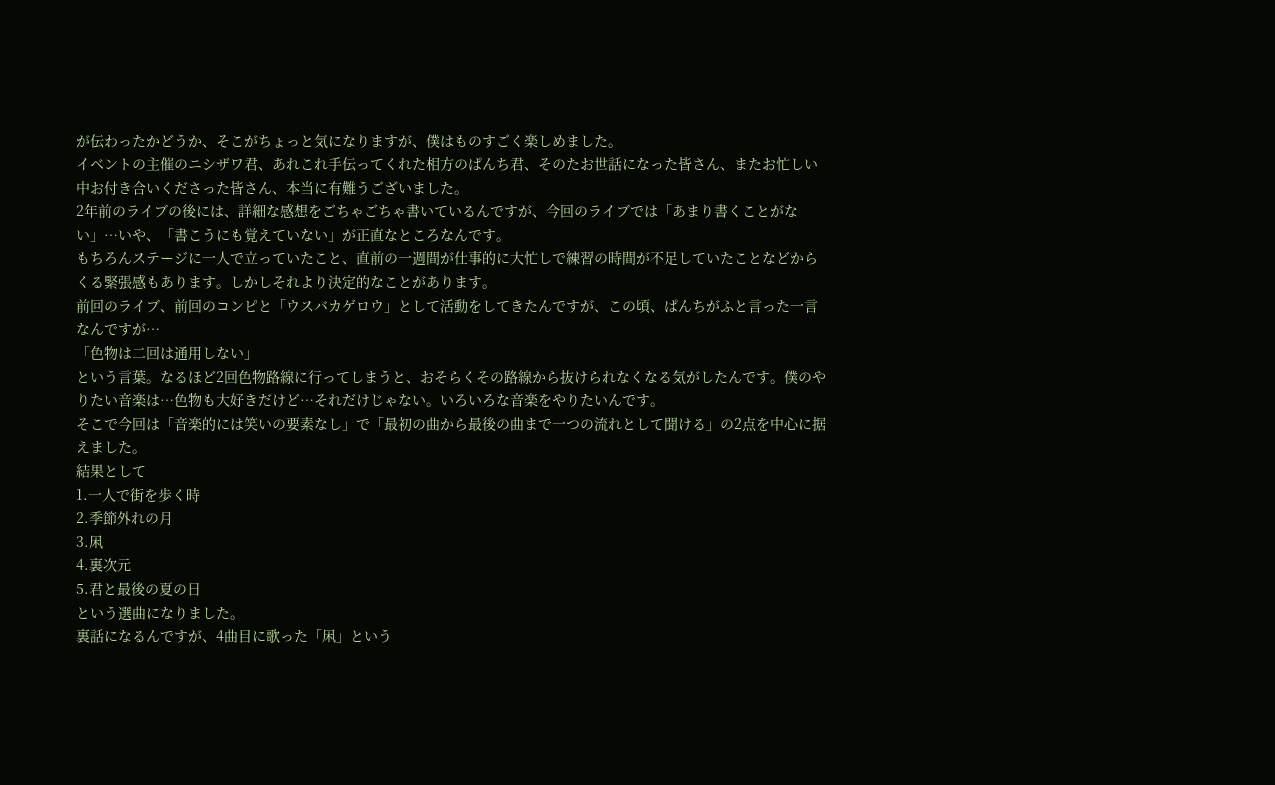が伝わったかどうか、そこがちょっと気になりますが、僕はものすごく楽しめました。
イベントの主催のニシザワ君、あれこれ手伝ってくれた相方のぱんち君、そのたお世話になった皆さん、またお忙しい中お付き合いくださった皆さん、本当に有難うございました。
2年前のライブの後には、詳細な感想をごちゃごちゃ書いているんですが、今回のライブでは「あまり書くことがない」…いや、「書こうにも覚えていない」が正直なところなんです。
もちろんステージに一人で立っていたこと、直前の一週間が仕事的に大忙しで練習の時間が不足していたことなどからくる緊張感もあります。しかしそれより決定的なことがあります。
前回のライブ、前回のコンピと「ウスバカゲロウ」として活動をしてきたんですが、この頃、ぱんちがふと言った一言なんですが…
「色物は二回は通用しない」
という言葉。なるほど2回色物路線に行ってしまうと、おそらくその路線から抜けられなくなる気がしたんです。僕のやりたい音楽は…色物も大好きだけど…それだけじゃない。いろいろな音楽をやりたいんです。
そこで今回は「音楽的には笑いの要素なし」で「最初の曲から最後の曲まで一つの流れとして聞ける」の2点を中心に据えました。
結果として
1.一人で街を歩く時
2.季節外れの月
3.凩
4.裏次元
5.君と最後の夏の日
という選曲になりました。
裏話になるんですが、4曲目に歌った「凩」という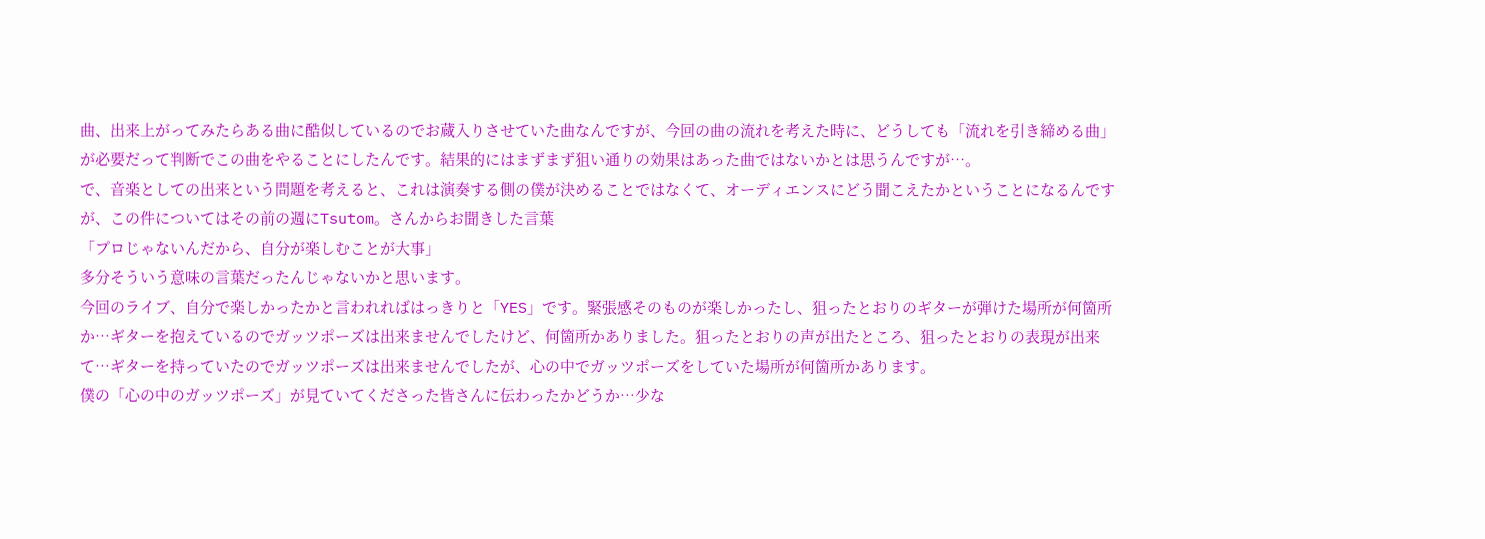曲、出来上がってみたらある曲に酷似しているのでお蔵入りさせていた曲なんですが、今回の曲の流れを考えた時に、どうしても「流れを引き締める曲」が必要だって判断でこの曲をやることにしたんです。結果的にはまずまず狙い通りの効果はあった曲ではないかとは思うんですが…。
で、音楽としての出来という問題を考えると、これは演奏する側の僕が決めることではなくて、オーディエンスにどう聞こえたかということになるんですが、この件についてはその前の週にTsutom。さんからお聞きした言葉
「プロじゃないんだから、自分が楽しむことが大事」
多分そういう意味の言葉だったんじゃないかと思います。
今回のライブ、自分で楽しかったかと言われればはっきりと「YES」です。緊張感そのものが楽しかったし、狙ったとおりのギターが弾けた場所が何箇所か…ギターを抱えているのでガッツポーズは出来ませんでしたけど、何箇所かありました。狙ったとおりの声が出たところ、狙ったとおりの表現が出来て…ギターを持っていたのでガッツポーズは出来ませんでしたが、心の中でガッツポーズをしていた場所が何箇所かあります。
僕の「心の中のガッツポーズ」が見ていてくださった皆さんに伝わったかどうか…少な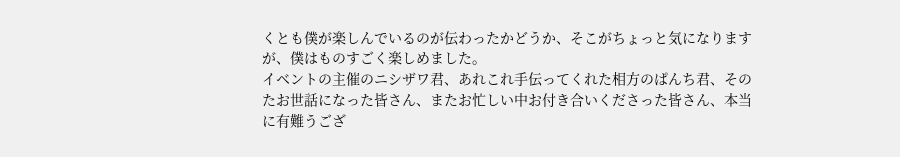くとも僕が楽しんでいるのが伝わったかどうか、そこがちょっと気になりますが、僕はものすごく楽しめました。
イベントの主催のニシザワ君、あれこれ手伝ってくれた相方のぱんち君、そのたお世話になった皆さん、またお忙しい中お付き合いくださった皆さん、本当に有難うござ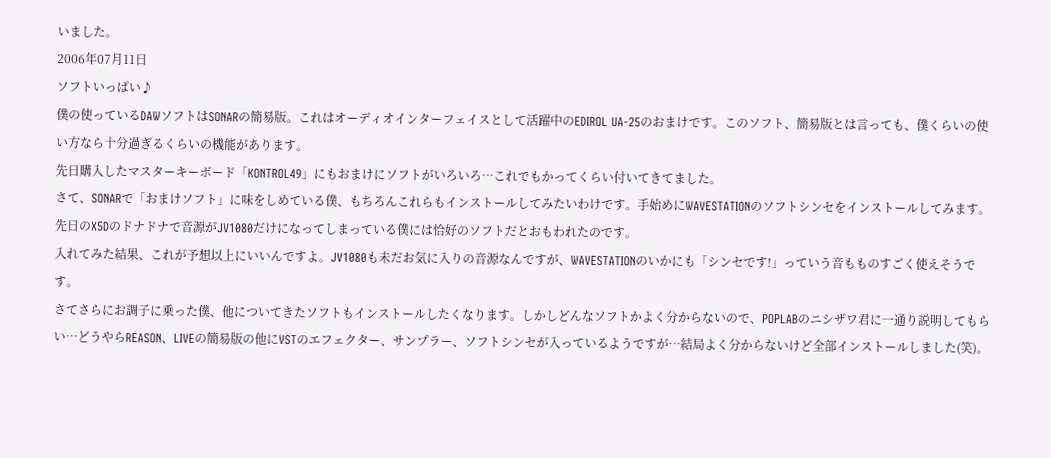いました。
2006年07月11日
ソフトいっぱい♪
僕の使っているDAWソフトはSONARの簡易版。これはオーディオインターフェイスとして活躍中のEDIROL UA-25のおまけです。このソフト、簡易版とは言っても、僕くらいの使い方なら十分過ぎるくらいの機能があります。
先日購入したマスターキーボード「KONTROL49」にもおまけにソフトがいろいろ…これでもかってくらい付いてきてました。
さて、SONARで「おまけソフト」に味をしめている僕、もちろんこれらもインストールしてみたいわけです。手始めにWAVESTATIONのソフトシンセをインストールしてみます。先日のX5Dのドナドナで音源がJV1080だけになってしまっている僕には恰好のソフトだとおもわれたのです。
入れてみた結果、これが予想以上にいいんですよ。JV1080も未だお気に入りの音源なんですが、WAVESTATIONのいかにも「シンセです!」っていう音もものすごく使えそうです。
さてさらにお調子に乗った僕、他についてきたソフトもインストールしたくなります。しかしどんなソフトかよく分からないので、POPLABのニシザワ君に一通り説明してもらい…どうやらREASON、LIVEの簡易版の他にVSTのエフェクター、サンプラー、ソフトシンセが入っているようですが…結局よく分からないけど全部インストールしました(笑)。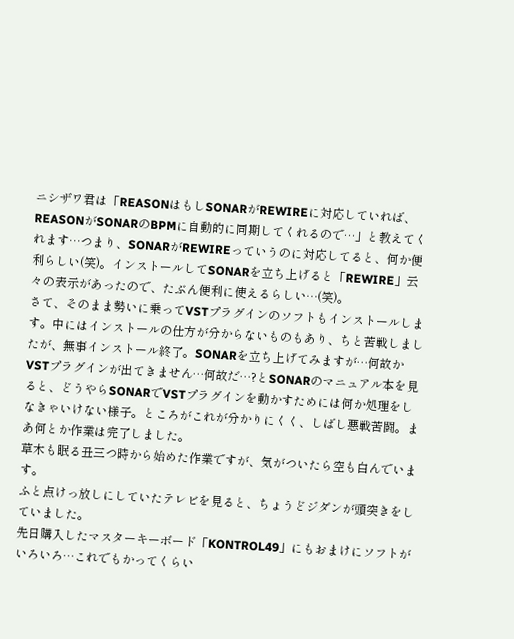ニシザワ君は「REASONはもしSONARがREWIREに対応していれば、REASONがSONARのBPMに自動的に同期してくれるので…」と教えてくれます…つまり、SONARがREWIREっていうのに対応してると、何か便利らしい(笑)。インストールしてSONARを立ち上げると「REWIRE」云々の表示があったので、たぶん便利に使えるらしい…(笑)。
さて、そのまま勢いに乗ってVSTプラグインのソフトもインストールします。中にはインストールの仕方が分からないものもあり、ちと苦戦しましたが、無事インストール終了。SONARを立ち上げてみますが…何故かVSTプラグインが出てきません…何故だ…?とSONARのマニュアル本を見ると、どうやらSONARでVSTプラグインを動かすためには何か処理をしなきゃいけない様子。ところがこれが分かりにくく、しばし悪戦苦闘。まあ何とか作業は完了しました。
草木も眠る丑三つ時から始めた作業ですが、気がついたら空も白んでいます。
ふと点けっ放しにしていたテレビを見ると、ちょうどジダンが頭突きをしていました。
先日購入したマスターキーボード「KONTROL49」にもおまけにソフトがいろいろ…これでもかってくらい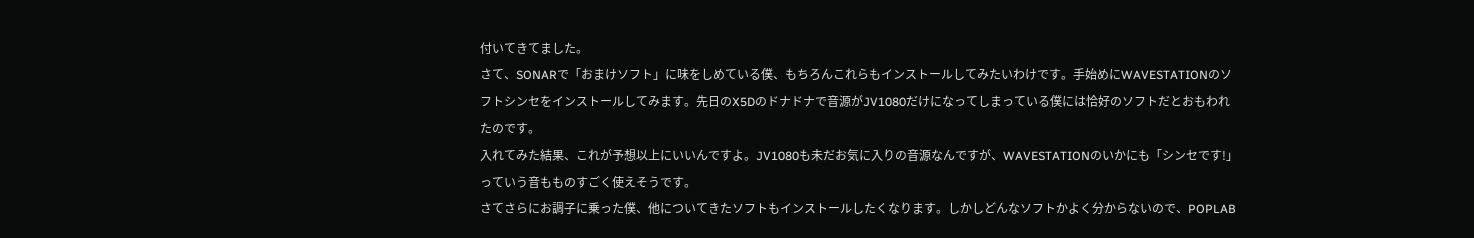付いてきてました。
さて、SONARで「おまけソフト」に味をしめている僕、もちろんこれらもインストールしてみたいわけです。手始めにWAVESTATIONのソフトシンセをインストールしてみます。先日のX5Dのドナドナで音源がJV1080だけになってしまっている僕には恰好のソフトだとおもわれたのです。
入れてみた結果、これが予想以上にいいんですよ。JV1080も未だお気に入りの音源なんですが、WAVESTATIONのいかにも「シンセです!」っていう音もものすごく使えそうです。
さてさらにお調子に乗った僕、他についてきたソフトもインストールしたくなります。しかしどんなソフトかよく分からないので、POPLAB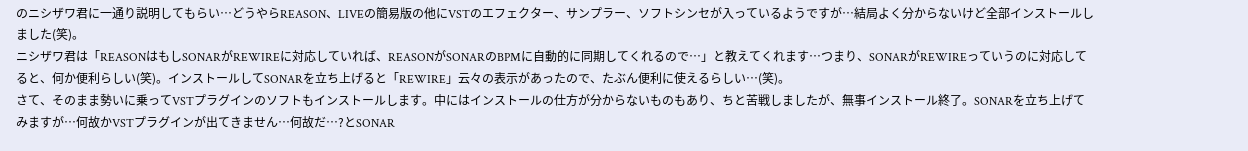のニシザワ君に一通り説明してもらい…どうやらREASON、LIVEの簡易版の他にVSTのエフェクター、サンプラー、ソフトシンセが入っているようですが…結局よく分からないけど全部インストールしました(笑)。
ニシザワ君は「REASONはもしSONARがREWIREに対応していれば、REASONがSONARのBPMに自動的に同期してくれるので…」と教えてくれます…つまり、SONARがREWIREっていうのに対応してると、何か便利らしい(笑)。インストールしてSONARを立ち上げると「REWIRE」云々の表示があったので、たぶん便利に使えるらしい…(笑)。
さて、そのまま勢いに乗ってVSTプラグインのソフトもインストールします。中にはインストールの仕方が分からないものもあり、ちと苦戦しましたが、無事インストール終了。SONARを立ち上げてみますが…何故かVSTプラグインが出てきません…何故だ…?とSONAR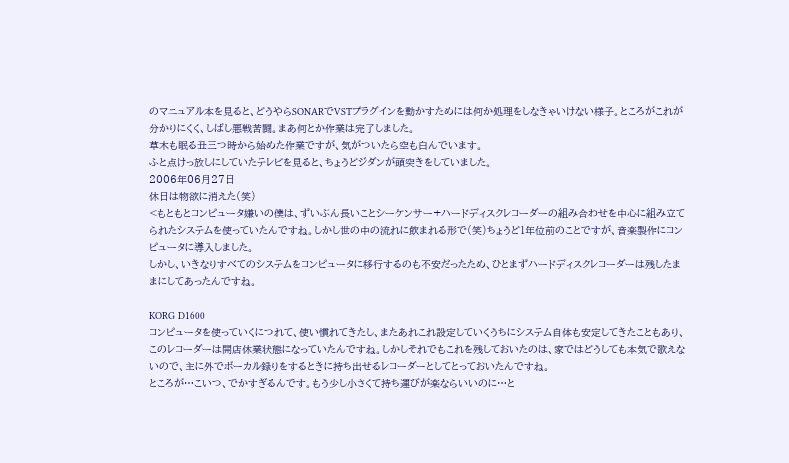のマニュアル本を見ると、どうやらSONARでVSTプラグインを動かすためには何か処理をしなきゃいけない様子。ところがこれが分かりにくく、しばし悪戦苦闘。まあ何とか作業は完了しました。
草木も眠る丑三つ時から始めた作業ですが、気がついたら空も白んでいます。
ふと点けっ放しにしていたテレビを見ると、ちょうどジダンが頭突きをしていました。
2006年06月27日
休日は物欲に消えた(笑)
<もともとコンピュータ嫌いの僕は、ずいぶん長いことシーケンサー+ハードディスクレコーダーの組み合わせを中心に組み立てられたシステムを使っていたんですね。しかし世の中の流れに飲まれる形で(笑)ちょうど1年位前のことですが、音楽製作にコンピュータに導入しました。
しかし、いきなりすべてのシステムをコンピュータに移行するのも不安だったため、ひとまずハードディスクレコーダーは残したままにしてあったんですね。

KORG D1600
コンピュータを使っていくにつれて、使い慣れてきたし、またあれこれ設定していくうちにシステム自体も安定してきたこともあり、このレコーダーは開店休業状態になっていたんですね。しかしそれでもこれを残しておいたのは、家ではどうしても本気で歌えないので、主に外でボーカル録りをするときに持ち出せるレコーダーとしてとっておいたんですね。
ところが…こいつ、でかすぎるんです。もう少し小さくて持ち運びが楽ならいいのに…と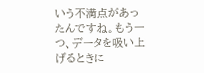いう不満点があったんですね。もう一つ、データを吸い上げるときに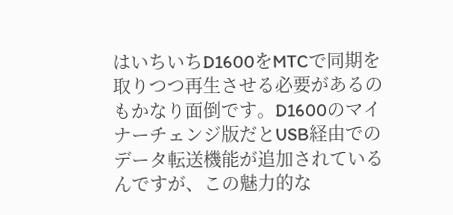はいちいちD1600をMTCで同期を取りつつ再生させる必要があるのもかなり面倒です。D1600のマイナーチェンジ版だとUSB経由でのデータ転送機能が追加されているんですが、この魅力的な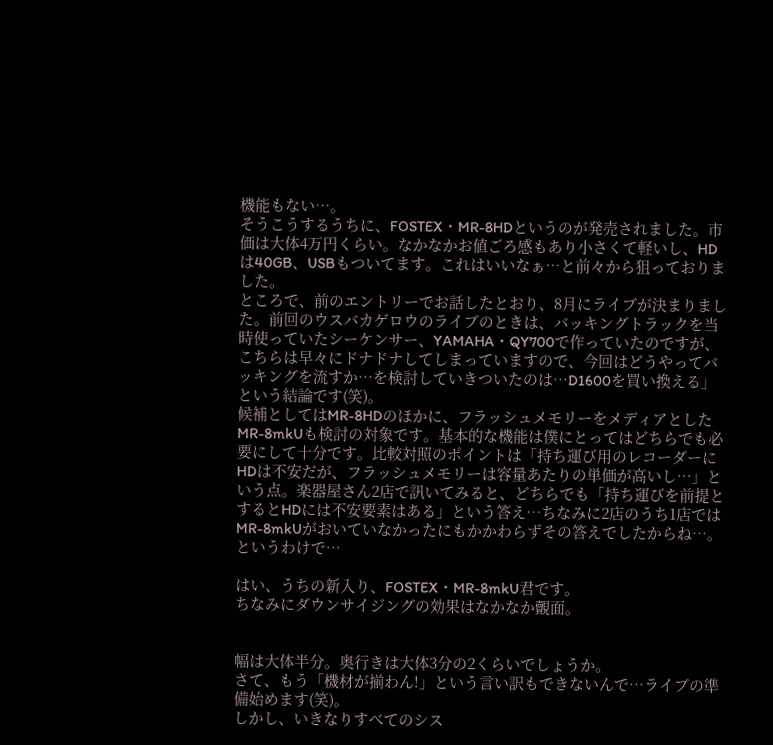機能もない…。
そうこうするうちに、FOSTEX・MR-8HDというのが発売されました。市価は大体4万円くらい。なかなかお値ごろ感もあり小さくて軽いし、HDは40GB、USBもついてます。これはいいなぁ…と前々から狙っておりました。
ところで、前のエントリーでお話したとおり、8月にライブが決まりました。前回のウスバカゲロウのライブのときは、バッキングトラックを当時使っていたシーケンサー、YAMAHA・QY700で作っていたのですが、こちらは早々にドナドナしてしまっていますので、今回はどうやってバッキングを流すか…を検討していきついたのは…D1600を買い換える」という結論です(笑)。
候補としてはMR-8HDのほかに、フラッシュメモリーをメディアとしたMR-8mkUも検討の対象です。基本的な機能は僕にとってはどちらでも必要にして十分です。比較対照のポイントは「持ち運び用のレコーダーにHDは不安だが、フラッシュメモリーは容量あたりの単価が高いし…」という点。楽器屋さん2店で訊いてみると、どちらでも「持ち運びを前提とするとHDには不安要素はある」という答え…ちなみに2店のうち1店ではMR-8mkUがおいていなかったにもかかわらずその答えでしたからね…。
というわけで…

はい、うちの新入り、FOSTEX・MR-8mkU君です。
ちなみにダウンサイジングの効果はなかなか覿面。


幅は大体半分。奥行きは大体3分の2くらいでしょうか。
さて、もう「機材が揃わん!」という言い訳もできないんで…ライブの準備始めます(笑)。
しかし、いきなりすべてのシス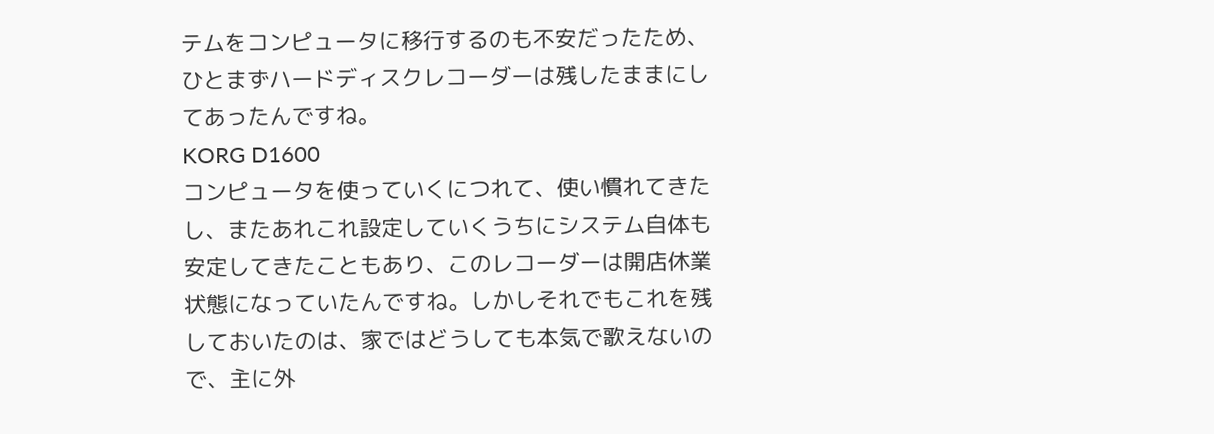テムをコンピュータに移行するのも不安だったため、ひとまずハードディスクレコーダーは残したままにしてあったんですね。
KORG D1600
コンピュータを使っていくにつれて、使い慣れてきたし、またあれこれ設定していくうちにシステム自体も安定してきたこともあり、このレコーダーは開店休業状態になっていたんですね。しかしそれでもこれを残しておいたのは、家ではどうしても本気で歌えないので、主に外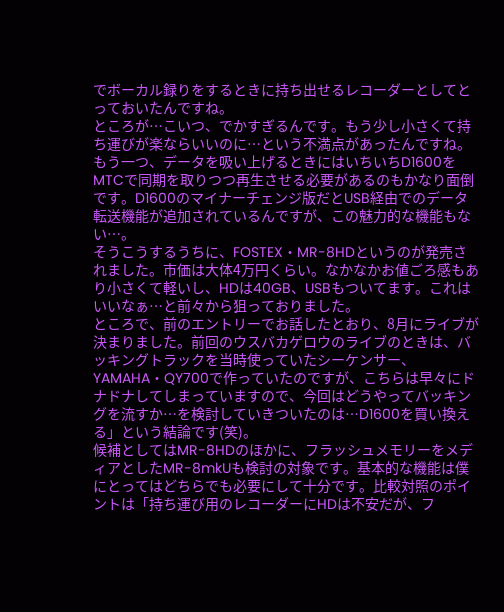でボーカル録りをするときに持ち出せるレコーダーとしてとっておいたんですね。
ところが…こいつ、でかすぎるんです。もう少し小さくて持ち運びが楽ならいいのに…という不満点があったんですね。もう一つ、データを吸い上げるときにはいちいちD1600をMTCで同期を取りつつ再生させる必要があるのもかなり面倒です。D1600のマイナーチェンジ版だとUSB経由でのデータ転送機能が追加されているんですが、この魅力的な機能もない…。
そうこうするうちに、FOSTEX・MR-8HDというのが発売されました。市価は大体4万円くらい。なかなかお値ごろ感もあり小さくて軽いし、HDは40GB、USBもついてます。これはいいなぁ…と前々から狙っておりました。
ところで、前のエントリーでお話したとおり、8月にライブが決まりました。前回のウスバカゲロウのライブのときは、バッキングトラックを当時使っていたシーケンサー、YAMAHA・QY700で作っていたのですが、こちらは早々にドナドナしてしまっていますので、今回はどうやってバッキングを流すか…を検討していきついたのは…D1600を買い換える」という結論です(笑)。
候補としてはMR-8HDのほかに、フラッシュメモリーをメディアとしたMR-8mkUも検討の対象です。基本的な機能は僕にとってはどちらでも必要にして十分です。比較対照のポイントは「持ち運び用のレコーダーにHDは不安だが、フ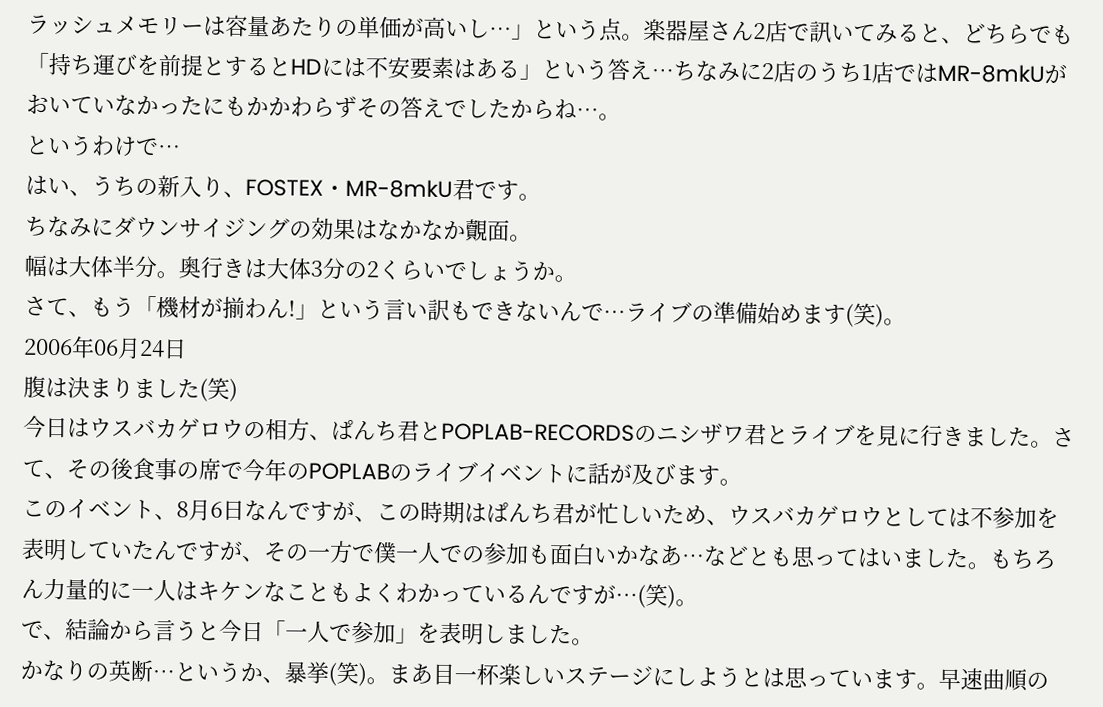ラッシュメモリーは容量あたりの単価が高いし…」という点。楽器屋さん2店で訊いてみると、どちらでも「持ち運びを前提とするとHDには不安要素はある」という答え…ちなみに2店のうち1店ではMR-8mkUがおいていなかったにもかかわらずその答えでしたからね…。
というわけで…
はい、うちの新入り、FOSTEX・MR-8mkU君です。
ちなみにダウンサイジングの効果はなかなか覿面。
幅は大体半分。奥行きは大体3分の2くらいでしょうか。
さて、もう「機材が揃わん!」という言い訳もできないんで…ライブの準備始めます(笑)。
2006年06月24日
腹は決まりました(笑)
今日はウスバカゲロウの相方、ぱんち君とPOPLAB-RECORDSのニシザワ君とライブを見に行きました。さて、その後食事の席で今年のPOPLABのライブイベントに話が及びます。
このイベント、8月6日なんですが、この時期はぱんち君が忙しいため、ウスバカゲロウとしては不参加を表明していたんですが、その一方で僕一人での参加も面白いかなあ…などとも思ってはいました。もちろん力量的に一人はキケンなこともよくわかっているんですが…(笑)。
で、結論から言うと今日「一人で参加」を表明しました。
かなりの英断…というか、暴挙(笑)。まあ目一杯楽しいステージにしようとは思っています。早速曲順の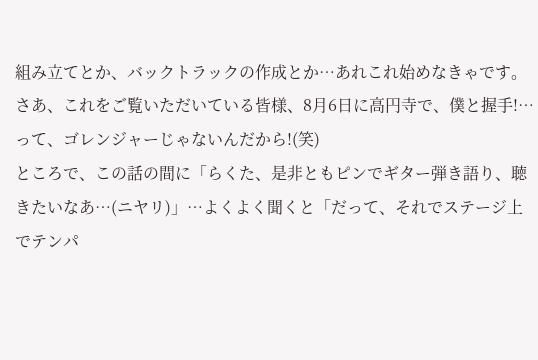組み立てとか、バックトラックの作成とか…あれこれ始めなきゃです。
さあ、これをご覧いただいている皆様、8月6日に高円寺で、僕と握手!…って、ゴレンジャーじゃないんだから!(笑)
ところで、この話の間に「らくた、是非ともピンでギター弾き語り、聴きたいなあ…(ニヤリ)」…よくよく聞くと「だって、それでステージ上でテンパ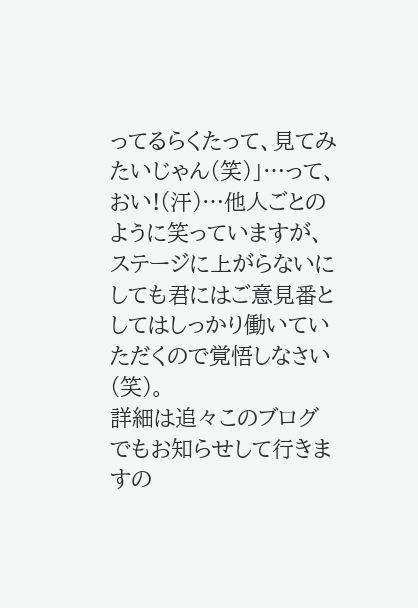ってるらくたって、見てみたいじゃん(笑)」…って、おい!(汗)…他人ごとのように笑っていますが、ステージに上がらないにしても君にはご意見番としてはしっかり働いていただくので覚悟しなさい(笑)。
詳細は追々このブログでもお知らせして行きますの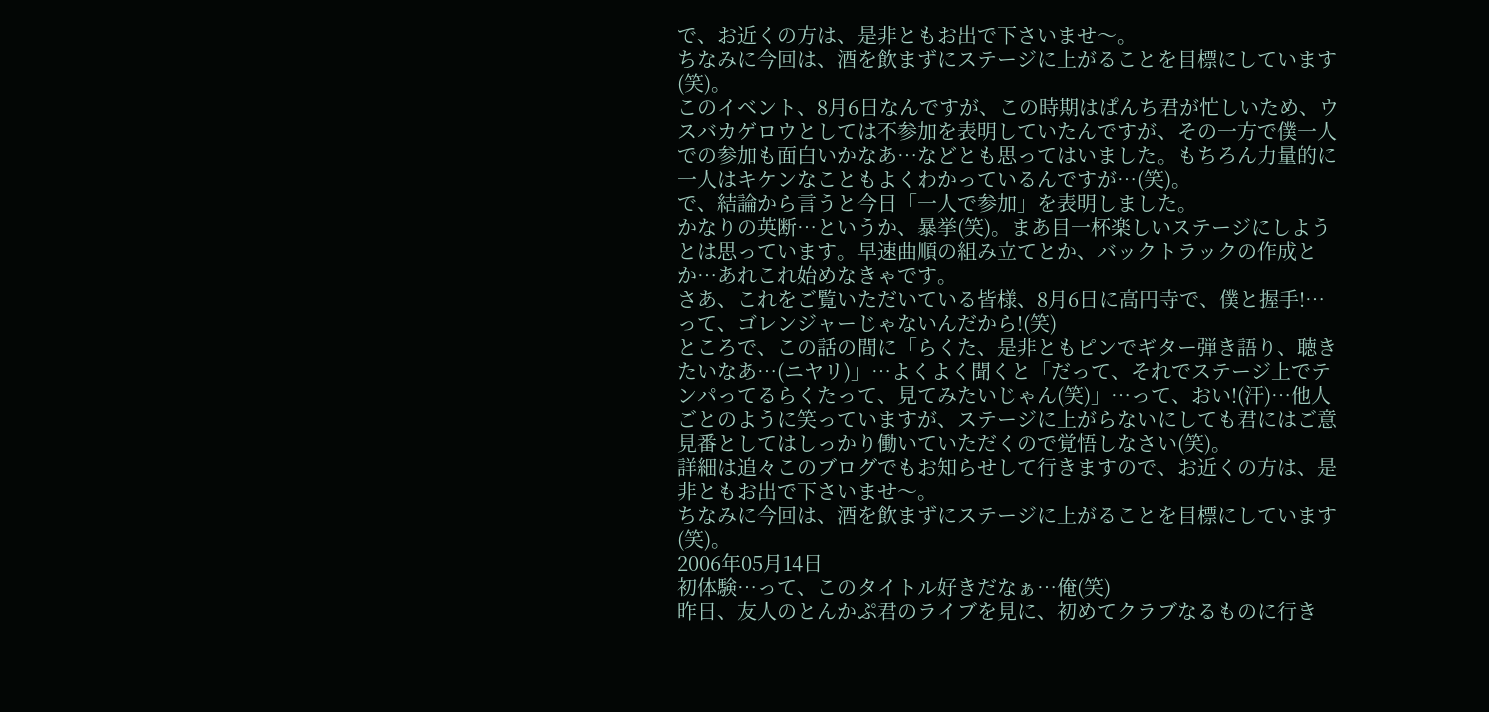で、お近くの方は、是非ともお出で下さいませ〜。
ちなみに今回は、酒を飲まずにステージに上がることを目標にしています(笑)。
このイベント、8月6日なんですが、この時期はぱんち君が忙しいため、ウスバカゲロウとしては不参加を表明していたんですが、その一方で僕一人での参加も面白いかなあ…などとも思ってはいました。もちろん力量的に一人はキケンなこともよくわかっているんですが…(笑)。
で、結論から言うと今日「一人で参加」を表明しました。
かなりの英断…というか、暴挙(笑)。まあ目一杯楽しいステージにしようとは思っています。早速曲順の組み立てとか、バックトラックの作成とか…あれこれ始めなきゃです。
さあ、これをご覧いただいている皆様、8月6日に高円寺で、僕と握手!…って、ゴレンジャーじゃないんだから!(笑)
ところで、この話の間に「らくた、是非ともピンでギター弾き語り、聴きたいなあ…(ニヤリ)」…よくよく聞くと「だって、それでステージ上でテンパってるらくたって、見てみたいじゃん(笑)」…って、おい!(汗)…他人ごとのように笑っていますが、ステージに上がらないにしても君にはご意見番としてはしっかり働いていただくので覚悟しなさい(笑)。
詳細は追々このブログでもお知らせして行きますので、お近くの方は、是非ともお出で下さいませ〜。
ちなみに今回は、酒を飲まずにステージに上がることを目標にしています(笑)。
2006年05月14日
初体験…って、このタイトル好きだなぁ…俺(笑)
昨日、友人のとんかぷ君のライブを見に、初めてクラブなるものに行き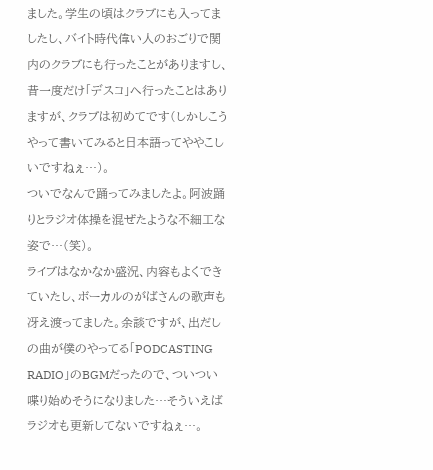ました。学生の頃はクラブにも入ってましたし、バイト時代偉い人のおごりで関内のクラブにも行ったことがありますし、昔一度だけ「デスコ」へ行ったことはありますが、クラブは初めてです(しかしこうやって書いてみると日本語ってややこしいですねぇ…)。
ついでなんで踊ってみましたよ。阿波踊りとラジオ体操を混ぜたような不細工な姿で…(笑)。
ライブはなかなか盛況、内容もよくできていたし、ボーカルのがばさんの歌声も冴え渡ってました。余談ですが、出だしの曲が僕のやってる「PODCASTING RADIO」のBGMだったので、ついつい喋り始めそうになりました…そういえばラジオも更新してないですねぇ…。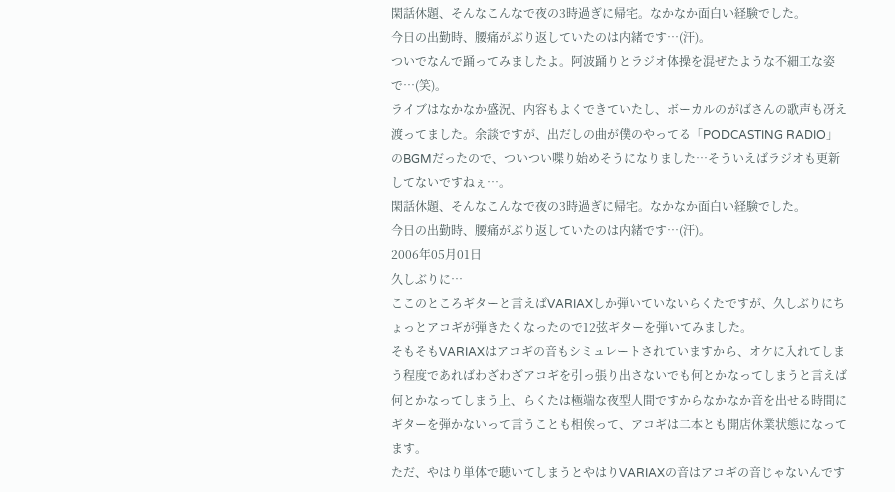閑話休題、そんなこんなで夜の3時過ぎに帰宅。なかなか面白い経験でした。
今日の出勤時、腰痛がぶり返していたのは内緒です…(汗)。
ついでなんで踊ってみましたよ。阿波踊りとラジオ体操を混ぜたような不細工な姿で…(笑)。
ライブはなかなか盛況、内容もよくできていたし、ボーカルのがばさんの歌声も冴え渡ってました。余談ですが、出だしの曲が僕のやってる「PODCASTING RADIO」のBGMだったので、ついつい喋り始めそうになりました…そういえばラジオも更新してないですねぇ…。
閑話休題、そんなこんなで夜の3時過ぎに帰宅。なかなか面白い経験でした。
今日の出勤時、腰痛がぶり返していたのは内緒です…(汗)。
2006年05月01日
久しぶりに…
ここのところギターと言えばVARIAXしか弾いていないらくたですが、久しぶりにちょっとアコギが弾きたくなったので12弦ギターを弾いてみました。
そもそもVARIAXはアコギの音もシミュレートされていますから、オケに入れてしまう程度であればわざわざアコギを引っ張り出さないでも何とかなってしまうと言えば何とかなってしまう上、らくたは極端な夜型人間ですからなかなか音を出せる時間にギターを弾かないって言うことも相俟って、アコギは二本とも開店休業状態になってます。
ただ、やはり単体で聴いてしまうとやはりVARIAXの音はアコギの音じゃないんです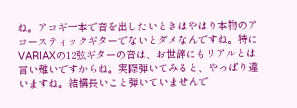ね。アコギ一本で音を出したいときはやはり本物のアコースティックギターでないとダメなんですね。特にVARIAXの12弦ギターの音は、お世辞にもリアルとは言い難いですからね。実際弾いてみると、やっぱり違いますね。結構長いこと弾いていませんで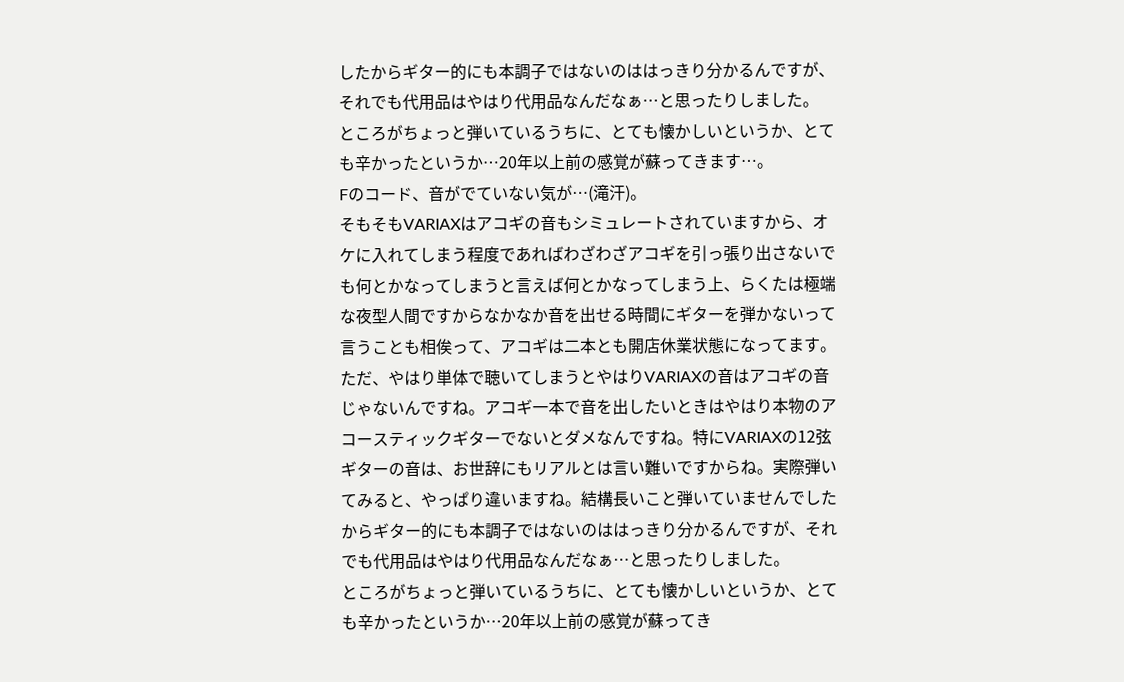したからギター的にも本調子ではないのははっきり分かるんですが、それでも代用品はやはり代用品なんだなぁ…と思ったりしました。
ところがちょっと弾いているうちに、とても懐かしいというか、とても辛かったというか…20年以上前の感覚が蘇ってきます…。
Fのコード、音がでていない気が…(滝汗)。
そもそもVARIAXはアコギの音もシミュレートされていますから、オケに入れてしまう程度であればわざわざアコギを引っ張り出さないでも何とかなってしまうと言えば何とかなってしまう上、らくたは極端な夜型人間ですからなかなか音を出せる時間にギターを弾かないって言うことも相俟って、アコギは二本とも開店休業状態になってます。
ただ、やはり単体で聴いてしまうとやはりVARIAXの音はアコギの音じゃないんですね。アコギ一本で音を出したいときはやはり本物のアコースティックギターでないとダメなんですね。特にVARIAXの12弦ギターの音は、お世辞にもリアルとは言い難いですからね。実際弾いてみると、やっぱり違いますね。結構長いこと弾いていませんでしたからギター的にも本調子ではないのははっきり分かるんですが、それでも代用品はやはり代用品なんだなぁ…と思ったりしました。
ところがちょっと弾いているうちに、とても懐かしいというか、とても辛かったというか…20年以上前の感覚が蘇ってき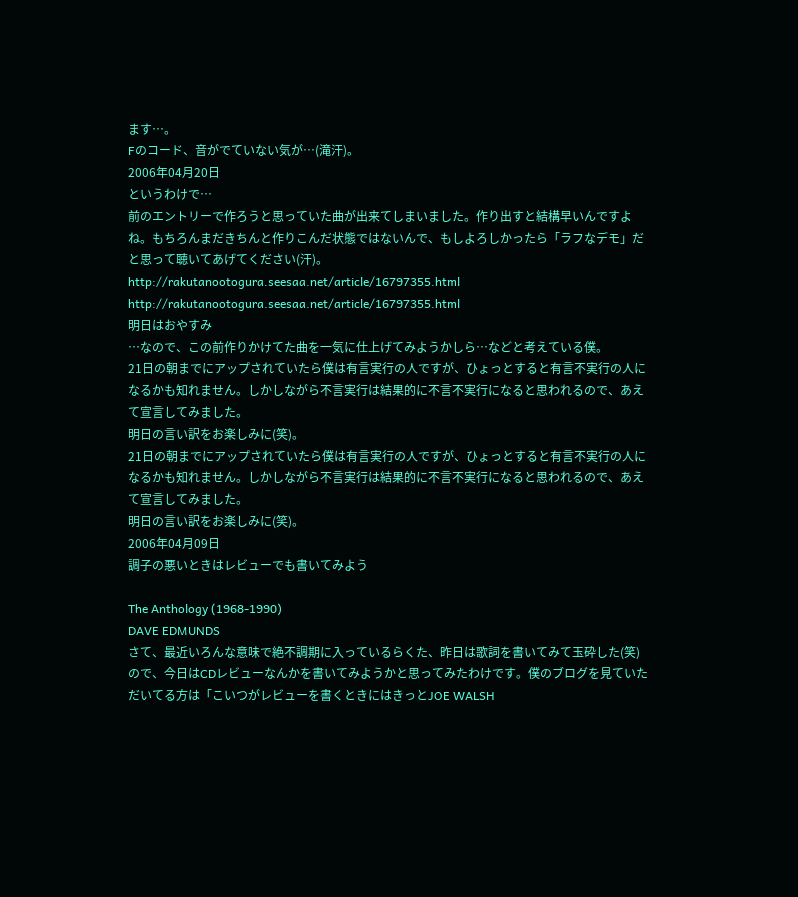ます…。
Fのコード、音がでていない気が…(滝汗)。
2006年04月20日
というわけで…
前のエントリーで作ろうと思っていた曲が出来てしまいました。作り出すと結構早いんですよね。もちろんまだきちんと作りこんだ状態ではないんで、もしよろしかったら「ラフなデモ」だと思って聴いてあげてください(汗)。
http://rakutanootogura.seesaa.net/article/16797355.html
http://rakutanootogura.seesaa.net/article/16797355.html
明日はおやすみ
…なので、この前作りかけてた曲を一気に仕上げてみようかしら…などと考えている僕。
21日の朝までにアップされていたら僕は有言実行の人ですが、ひょっとすると有言不実行の人になるかも知れません。しかしながら不言実行は結果的に不言不実行になると思われるので、あえて宣言してみました。
明日の言い訳をお楽しみに(笑)。
21日の朝までにアップされていたら僕は有言実行の人ですが、ひょっとすると有言不実行の人になるかも知れません。しかしながら不言実行は結果的に不言不実行になると思われるので、あえて宣言してみました。
明日の言い訳をお楽しみに(笑)。
2006年04月09日
調子の悪いときはレビューでも書いてみよう

The Anthology (1968-1990)
DAVE EDMUNDS
さて、最近いろんな意味で絶不調期に入っているらくた、昨日は歌詞を書いてみて玉砕した(笑)ので、今日はCDレビューなんかを書いてみようかと思ってみたわけです。僕のブログを見ていただいてる方は「こいつがレビューを書くときにはきっとJOE WALSH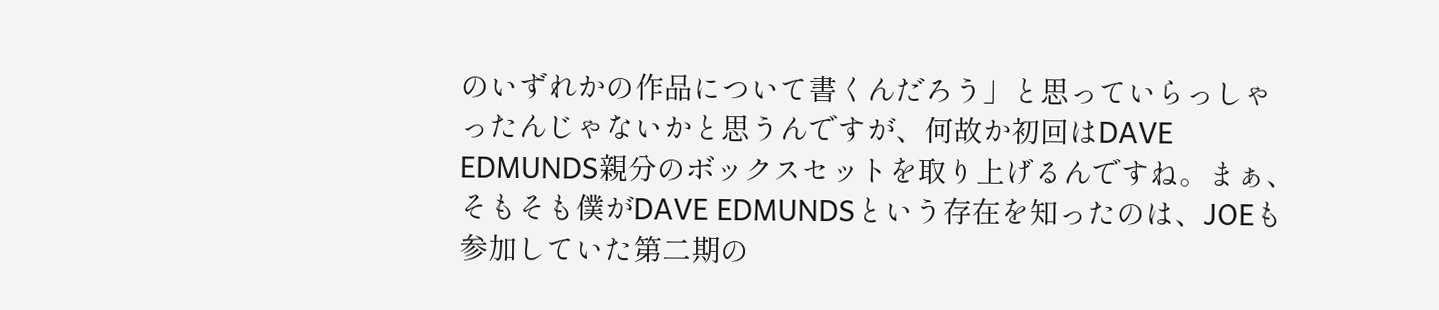のいずれかの作品について書くんだろう」と思っていらっしゃったんじゃないかと思うんですが、何故か初回はDAVE EDMUNDS親分のボックスセットを取り上げるんですね。まぁ、そもそも僕がDAVE EDMUNDSという存在を知ったのは、JOEも参加していた第二期の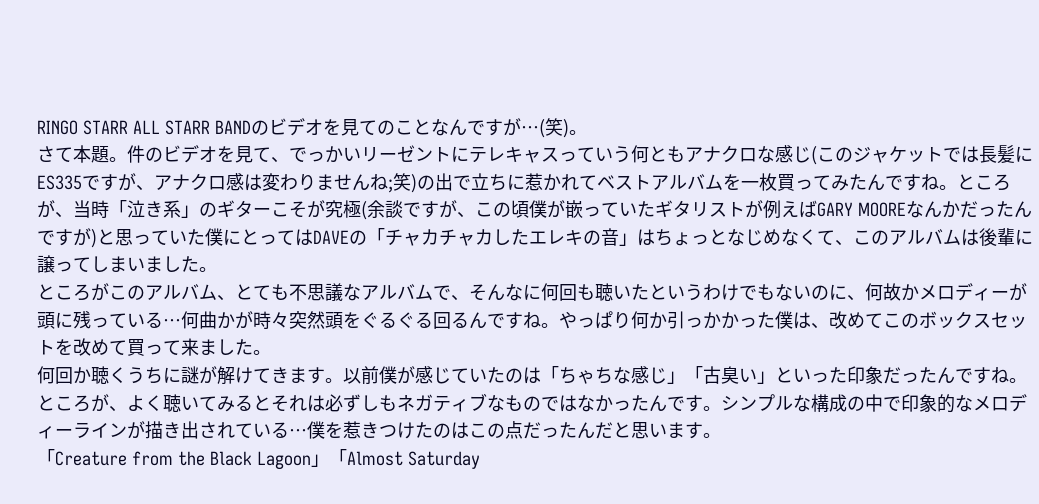RINGO STARR ALL STARR BANDのビデオを見てのことなんですが…(笑)。
さて本題。件のビデオを見て、でっかいリーゼントにテレキャスっていう何ともアナクロな感じ(このジャケットでは長髪にES335ですが、アナクロ感は変わりませんね;笑)の出で立ちに惹かれてベストアルバムを一枚買ってみたんですね。ところが、当時「泣き系」のギターこそが究極(余談ですが、この頃僕が嵌っていたギタリストが例えばGARY MOOREなんかだったんですが)と思っていた僕にとってはDAVEの「チャカチャカしたエレキの音」はちょっとなじめなくて、このアルバムは後輩に譲ってしまいました。
ところがこのアルバム、とても不思議なアルバムで、そんなに何回も聴いたというわけでもないのに、何故かメロディーが頭に残っている…何曲かが時々突然頭をぐるぐる回るんですね。やっぱり何か引っかかった僕は、改めてこのボックスセットを改めて買って来ました。
何回か聴くうちに謎が解けてきます。以前僕が感じていたのは「ちゃちな感じ」「古臭い」といった印象だったんですね。ところが、よく聴いてみるとそれは必ずしもネガティブなものではなかったんです。シンプルな構成の中で印象的なメロディーラインが描き出されている…僕を惹きつけたのはこの点だったんだと思います。
「Creature from the Black Lagoon」「Almost Saturday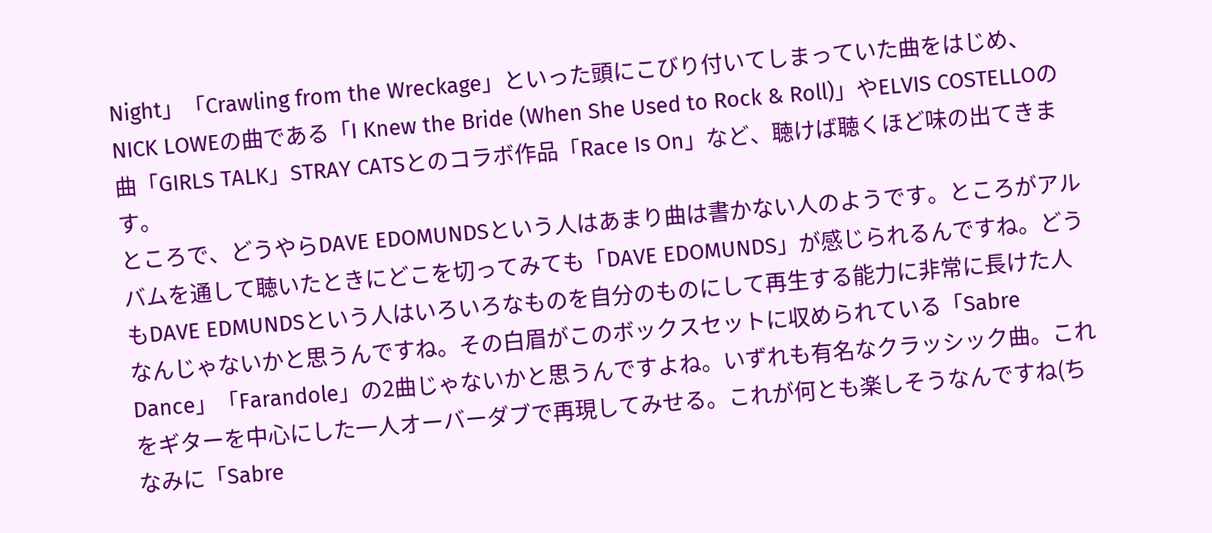Night」「Crawling from the Wreckage」といった頭にこびり付いてしまっていた曲をはじめ、NICK LOWEの曲である「I Knew the Bride (When She Used to Rock & Roll)」やELVIS COSTELLOの曲「GIRLS TALK」STRAY CATSとのコラボ作品「Race Is On」など、聴けば聴くほど味の出てきます。
ところで、どうやらDAVE EDOMUNDSという人はあまり曲は書かない人のようです。ところがアルバムを通して聴いたときにどこを切ってみても「DAVE EDOMUNDS」が感じられるんですね。どうもDAVE EDMUNDSという人はいろいろなものを自分のものにして再生する能力に非常に長けた人なんじゃないかと思うんですね。その白眉がこのボックスセットに収められている「Sabre Dance」「Farandole」の2曲じゃないかと思うんですよね。いずれも有名なクラッシック曲。これをギターを中心にした一人オーバーダブで再現してみせる。これが何とも楽しそうなんですね(ちなみに「Sabre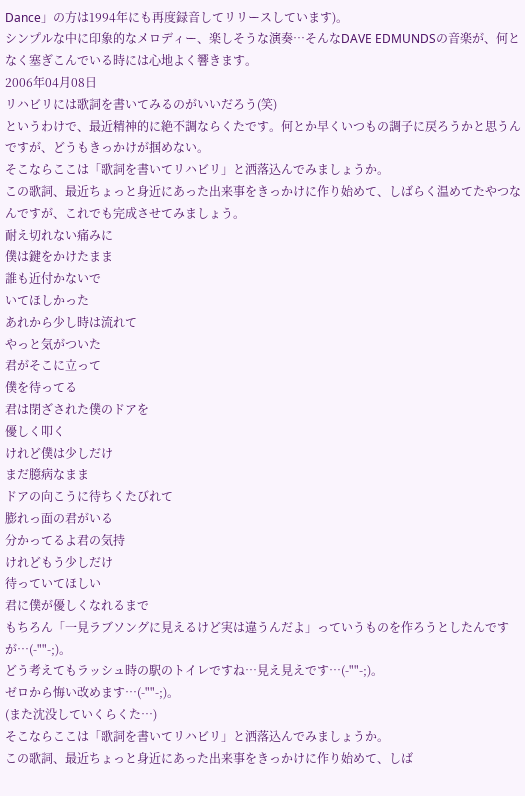Dance」の方は1994年にも再度録音してリリースしています)。
シンプルな中に印象的なメロディー、楽しそうな演奏…そんなDAVE EDMUNDSの音楽が、何となく塞ぎこんでいる時には心地よく響きます。
2006年04月08日
リハビリには歌詞を書いてみるのがいいだろう(笑)
というわけで、最近精神的に絶不調ならくたです。何とか早くいつもの調子に戻ろうかと思うんですが、どうもきっかけが掴めない。
そこならここは「歌詞を書いてリハビリ」と洒落込んでみましょうか。
この歌詞、最近ちょっと身近にあった出来事をきっかけに作り始めて、しばらく温めてたやつなんですが、これでも完成させてみましょう。
耐え切れない痛みに
僕は鍵をかけたまま
誰も近付かないで
いてほしかった
あれから少し時は流れて
やっと気がついた
君がそこに立って
僕を待ってる
君は閉ざされた僕のドアを
優しく叩く
けれど僕は少しだけ
まだ臆病なまま
ドアの向こうに待ちくたびれて
膨れっ面の君がいる
分かってるよ君の気持
けれどもう少しだけ
待っていてほしい
君に僕が優しくなれるまで
もちろん「一見ラブソングに見えるけど実は違うんだよ」っていうものを作ろうとしたんですが…(-""-;)。
どう考えてもラッシュ時の駅のトイレですね…見え見えです…(-""-;)。
ゼロから悔い改めます…(-""-;)。
(また沈没していくらくた…)
そこならここは「歌詞を書いてリハビリ」と洒落込んでみましょうか。
この歌詞、最近ちょっと身近にあった出来事をきっかけに作り始めて、しば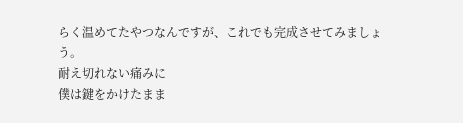らく温めてたやつなんですが、これでも完成させてみましょう。
耐え切れない痛みに
僕は鍵をかけたまま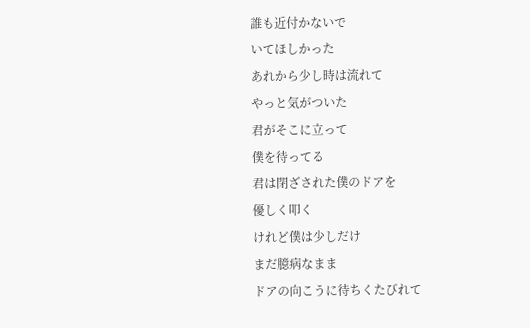誰も近付かないで
いてほしかった
あれから少し時は流れて
やっと気がついた
君がそこに立って
僕を待ってる
君は閉ざされた僕のドアを
優しく叩く
けれど僕は少しだけ
まだ臆病なまま
ドアの向こうに待ちくたびれて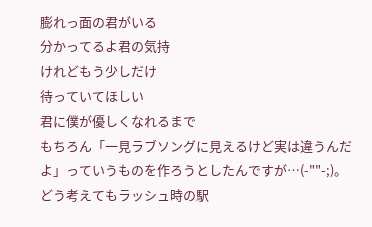膨れっ面の君がいる
分かってるよ君の気持
けれどもう少しだけ
待っていてほしい
君に僕が優しくなれるまで
もちろん「一見ラブソングに見えるけど実は違うんだよ」っていうものを作ろうとしたんですが…(-""-;)。
どう考えてもラッシュ時の駅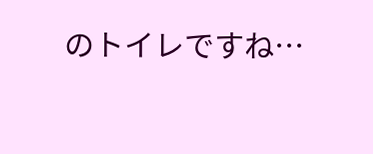のトイレですね…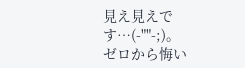見え見えです…(-""-;)。
ゼロから悔い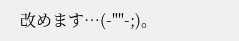改めます…(-""-;)。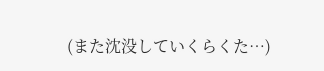(また沈没していくらくた…)